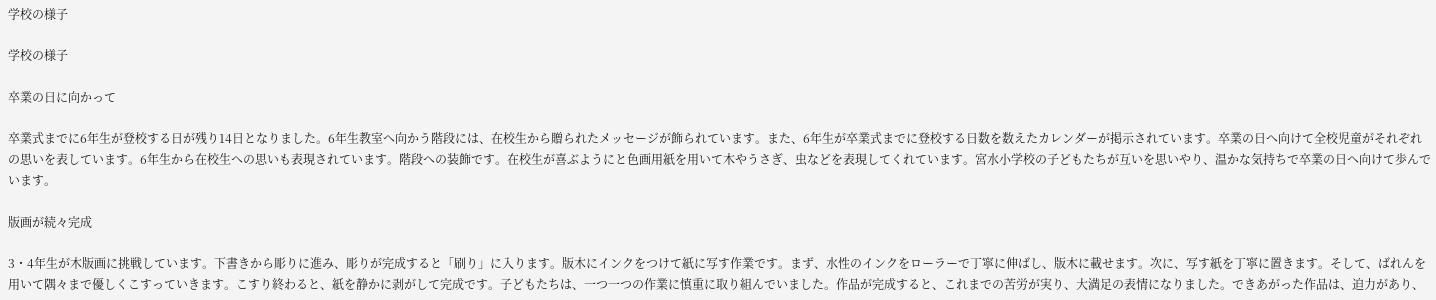学校の様子

学校の様子

卒業の日に向かって

卒業式までに6年生が登校する日が残り14日となりました。6年生教室へ向かう階段には、在校生から贈られたメッセージが飾られています。また、6年生が卒業式までに登校する日数を数えたカレンダーが掲示されています。卒業の日へ向けて全校児童がそれぞれの思いを表しています。6年生から在校生への思いも表現されています。階段への装飾です。在校生が喜ぶようにと色画用紙を用いて木やうさぎ、虫などを表現してくれています。宮水小学校の子どもたちが互いを思いやり、温かな気持ちで卒業の日へ向けて歩んでいます。

版画が続々完成

3・4年生が木版画に挑戦しています。下書きから彫りに進み、彫りが完成すると「刷り」に入ります。版木にインクをつけて紙に写す作業です。まず、水性のインクをローラーで丁寧に伸ばし、版木に載せます。次に、写す紙を丁寧に置きます。そして、ばれんを用いて隅々まで優しくこすっていきます。こすり終わると、紙を静かに剥がして完成です。子どもたちは、一つ一つの作業に慎重に取り組んでいました。作品が完成すると、これまでの苦労が実り、大満足の表情になりました。できあがった作品は、迫力があり、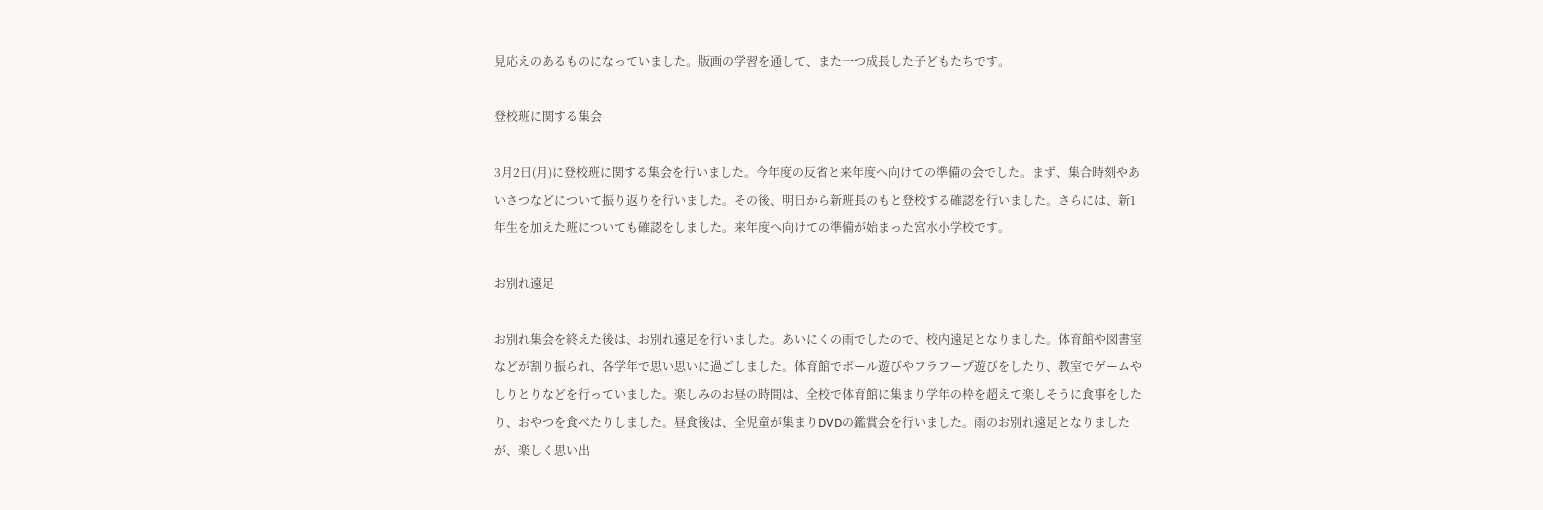見応えのあるものになっていました。版画の学習を通して、また一つ成長した子どもたちです。

登校班に関する集会

3月2日(月)に登校班に関する集会を行いました。今年度の反省と来年度へ向けての準備の会でした。まず、集合時刻やあいさつなどについて振り返りを行いました。その後、明日から新班長のもと登校する確認を行いました。さらには、新1年生を加えた班についても確認をしました。来年度へ向けての準備が始まった宮水小学校です。

お別れ遠足

お別れ集会を終えた後は、お別れ遠足を行いました。あいにくの雨でしたので、校内遠足となりました。体育館や図書室などが割り振られ、各学年で思い思いに過ごしました。体育館でボール遊びやフラフープ遊びをしたり、教室でゲームやしりとりなどを行っていました。楽しみのお昼の時間は、全校で体育館に集まり学年の枠を超えて楽しそうに食事をしたり、おやつを食べたりしました。昼食後は、全児童が集まりDVDの鑑賞会を行いました。雨のお別れ遠足となりましたが、楽しく思い出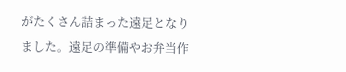がたくさん詰まった遠足となりました。遠足の準備やお弁当作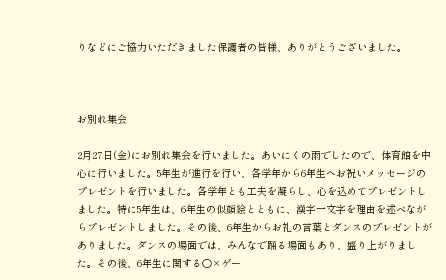りなどにご協力いただきました保護者の皆様、ありがとうございました。



お別れ集会

2月27日(金)にお別れ集会を行いました。あいにくの雨でしたので、体育館を中心に行いました。5年生が進行を行い、各学年から6年生へお祝いメッセージのプレゼントを行いました。各学年とも工夫を凝らし、心を込めてプレゼントしました。特に5年生は、6年生の似顔絵とともに、漢字一文字を理由を述べながらプレゼントしました。その後、6年生からお礼の言葉とダンスのプレゼントがありました。ダンスの場面では、みんなで踊る場面もあり、盛り上がりました。その後、6年生に関する〇×ゲー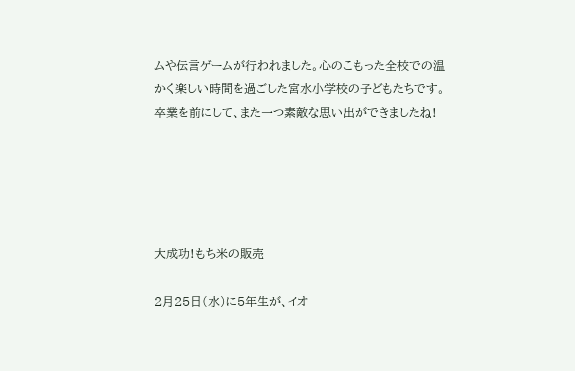ムや伝言ゲームが行われました。心のこもった全校での温かく楽しい時間を過ごした宮水小学校の子どもたちです。卒業を前にして、また一つ素敵な思い出ができましたね!





大成功!もち米の販売

2月25日(水)に5年生が、イオ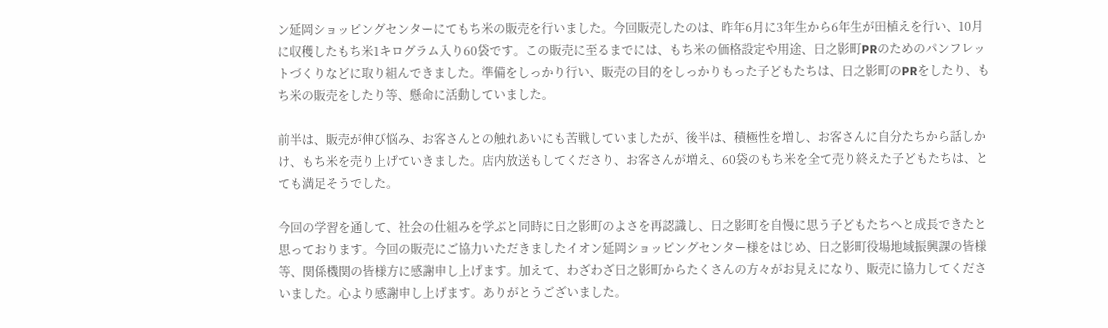ン延岡ショッピングセンターにてもち米の販売を行いました。今回販売したのは、昨年6月に3年生から6年生が田植えを行い、10月に収穫したもち米1キログラム入り60袋です。この販売に至るまでには、もち米の価格設定や用途、日之影町PRのためのパンフレットづくりなどに取り組んできました。準備をしっかり行い、販売の目的をしっかりもった子どもたちは、日之影町のPRをしたり、もち米の販売をしたり等、懸命に活動していました。

前半は、販売が伸び悩み、お客さんとの触れあいにも苦戦していましたが、後半は、積極性を増し、お客さんに自分たちから話しかけ、もち米を売り上げていきました。店内放送もしてくださり、お客さんが増え、60袋のもち米を全て売り終えた子どもたちは、とても満足そうでした。

今回の学習を通して、社会の仕組みを学ぶと同時に日之影町のよさを再認識し、日之影町を自慢に思う子どもたちへと成長できたと思っております。今回の販売にご協力いただきましたイオン延岡ショッピングセンター様をはじめ、日之影町役場地域振興課の皆様等、関係機関の皆様方に感謝申し上げます。加えて、わざわざ日之影町からたくさんの方々がお見えになり、販売に協力してくださいました。心より感謝申し上げます。ありがとうございました。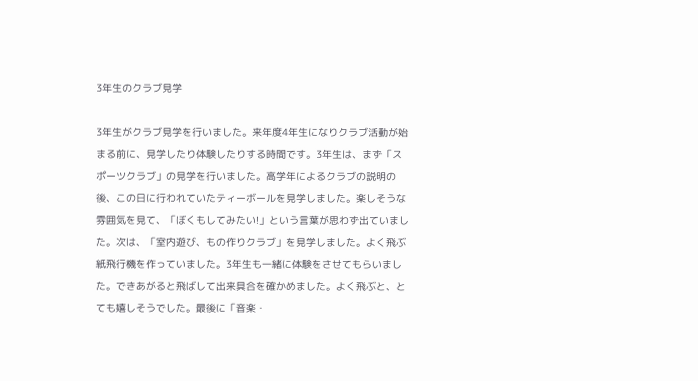3年生のクラブ見学

3年生がクラブ見学を行いました。来年度4年生になりクラブ活動が始まる前に、見学したり体験したりする時間です。3年生は、まず「スポーツクラブ」の見学を行いました。高学年によるクラブの説明の後、この日に行われていたティーボールを見学しました。楽しそうな雰囲気を見て、「ぼくもしてみたい!」という言葉が思わず出ていました。次は、「室内遊び、もの作りクラブ」を見学しました。よく飛ぶ紙飛行機を作っていました。3年生も一緒に体験をさせてもらいました。できあがると飛ばして出来具合を確かめました。よく飛ぶと、とても嬉しそうでした。最後に「音楽・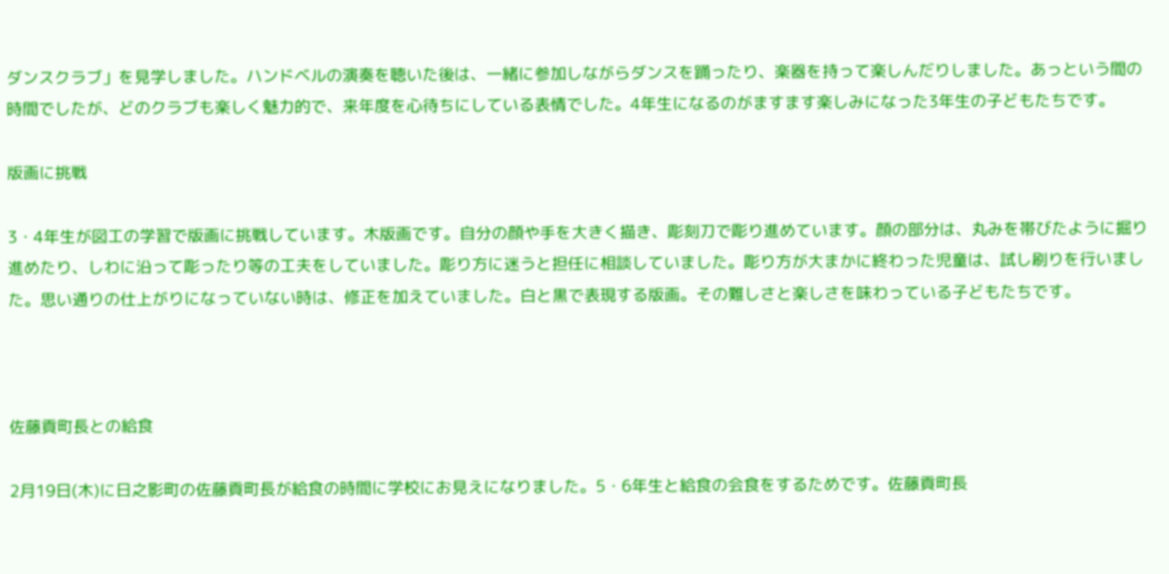ダンスクラブ」を見学しました。ハンドベルの演奏を聴いた後は、一緒に参加しながらダンスを踊ったり、楽器を持って楽しんだりしました。あっという間の時間でしたが、どのクラブも楽しく魅力的で、来年度を心待ちにしている表情でした。4年生になるのがますます楽しみになった3年生の子どもたちです。

版画に挑戦

3・4年生が図工の学習で版画に挑戦しています。木版画です。自分の顔や手を大きく描き、彫刻刀で彫り進めています。顔の部分は、丸みを帯びたように掘り進めたり、しわに沿って彫ったり等の工夫をしていました。彫り方に迷うと担任に相談していました。彫り方が大まかに終わった児童は、試し刷りを行いました。思い通りの仕上がりになっていない時は、修正を加えていました。白と黒で表現する版画。その難しさと楽しさを味わっている子どもたちです。



佐藤貢町長との給食

2月19日(木)に日之影町の佐藤貢町長が給食の時間に学校にお見えになりました。5・6年生と給食の会食をするためです。佐藤貢町長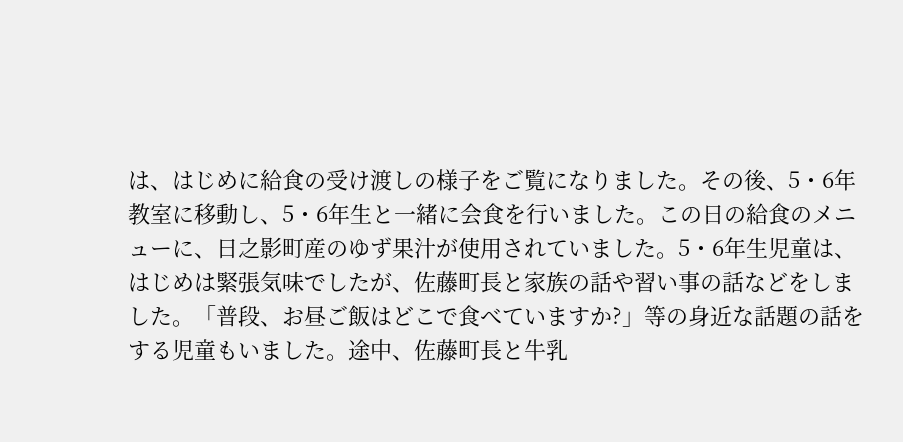は、はじめに給食の受け渡しの様子をご覧になりました。その後、5・6年教室に移動し、5・6年生と一緒に会食を行いました。この日の給食のメニューに、日之影町産のゆず果汁が使用されていました。5・6年生児童は、はじめは緊張気味でしたが、佐藤町長と家族の話や習い事の話などをしました。「普段、お昼ご飯はどこで食べていますか?」等の身近な話題の話をする児童もいました。途中、佐藤町長と牛乳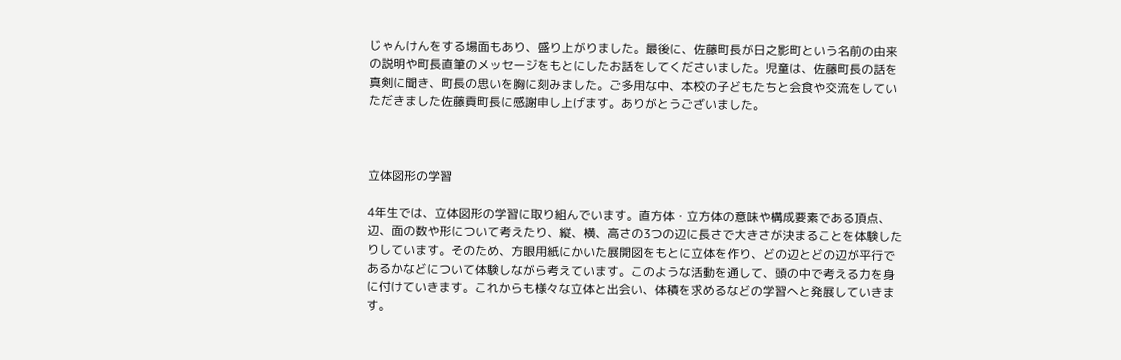じゃんけんをする場面もあり、盛り上がりました。最後に、佐藤町長が日之影町という名前の由来の説明や町長直筆のメッセージをもとにしたお話をしてくださいました。児童は、佐藤町長の話を真剣に聞き、町長の思いを胸に刻みました。ご多用な中、本校の子どもたちと会食や交流をしていただきました佐藤貢町長に感謝申し上げます。ありがとうございました。



立体図形の学習

4年生では、立体図形の学習に取り組んでいます。直方体・立方体の意味や構成要素である頂点、辺、面の数や形について考えたり、縦、横、高さの3つの辺に長さで大きさが決まることを体験したりしています。そのため、方眼用紙にかいた展開図をもとに立体を作り、どの辺とどの辺が平行であるかなどについて体験しながら考えています。このような活動を通して、頭の中で考える力を身に付けていきます。これからも様々な立体と出会い、体積を求めるなどの学習へと発展していきます。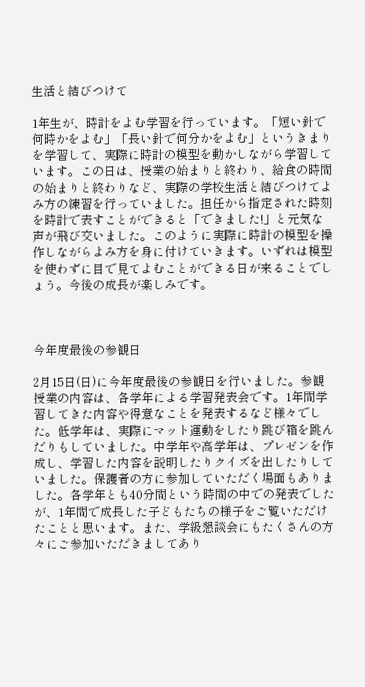生活と結びつけて

1年生が、時計をよむ学習を行っています。「短い針で何時かをよむ」「長い針で何分かをよむ」というきまりを学習して、実際に時計の模型を動かしながら学習しています。この日は、授業の始まりと終わり、給食の時間の始まりと終わりなど、実際の学校生活と結びつけてよみ方の練習を行っていました。担任から指定された時刻を時計で表すことができると「できました!」と元気な声が飛び交いました。このように実際に時計の模型を操作しながらよみ方を身に付けていきます。いずれは模型を使わずに目で見てよむことができる日が来ることでしょう。今後の成長が楽しみです。



今年度最後の参観日

2月15日(日)に今年度最後の参観日を行いました。参観授業の内容は、各学年による学習発表会です。1年間学習してきた内容や得意なことを発表するなど様々でした。低学年は、実際にマット運動をしたり跳び箱を跳んだりもしていました。中学年や高学年は、プレゼンを作成し、学習した内容を説明したりクイズを出したりしていました。保護者の方に参加していただく場面もありました。各学年とも40分間という時間の中での発表でしたが、1年間で成長した子どもたちの様子をご覧いただけたことと思います。また、学級懇談会にもたくさんの方々にご参加いただきましてあり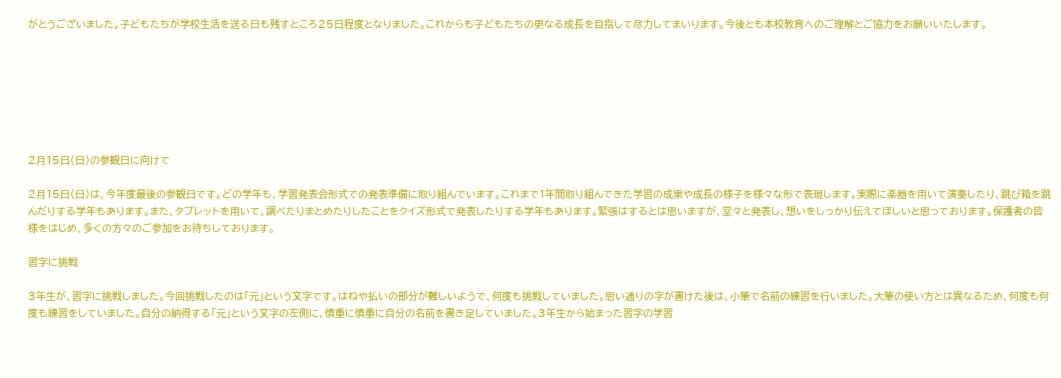がとうございました。子どもたちが学校生活を送る日も残すところ25日程度となりました。これからも子どもたちの更なる成長を目指して尽力してまいります。今後とも本校教育へのご理解とご協力をお願いいたします。







2月15日(日)の参観日に向けて

2月15日(日)は、今年度最後の参観日です。どの学年も、学習発表会形式での発表準備に取り組んでいます。これまで1年間取り組んできた学習の成果や成長の様子を様々な形で表現します。実際に楽器を用いて演奏したり、跳び箱を跳んだりする学年もあります。また、タブレットを用いて、調べたりまとめたりしたことをクイズ形式で発表したりする学年もあります。緊張はするとは思いますが、堂々と発表し、想いをしっかり伝えてほしいと思っております。保護者の皆様をはじめ、多くの方々のご参加をお待ちしております。

習字に挑戦

3年生が、習字に挑戦しました。今回挑戦したのは「元」という文字です。はねや払いの部分が難しいようで、何度も挑戦していました。思い通りの字が書けた後は、小筆で名前の練習を行いました。大筆の使い方とは異なるため、何度も何度も練習をしていました。自分の納得する「元」という文字の左側に、慎重に慎重に自分の名前を書き足していました。3年生から始まった習字の学習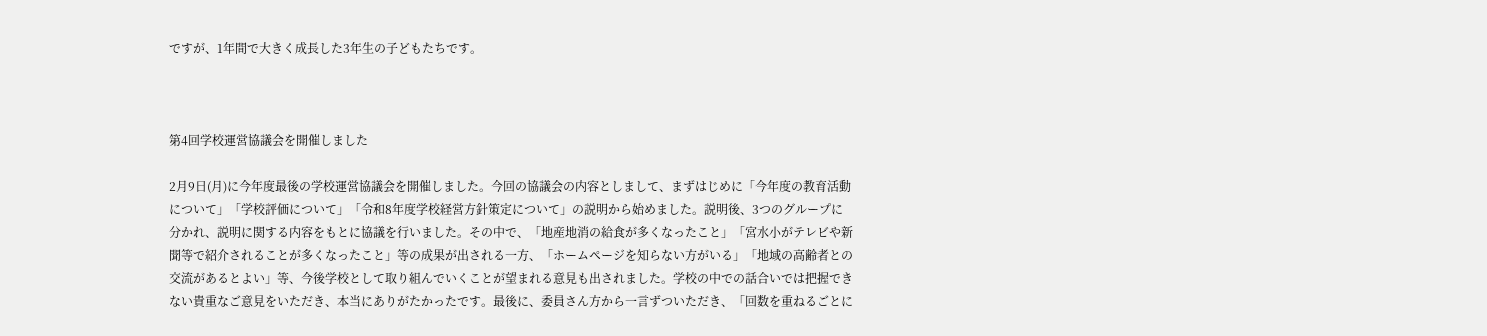ですが、1年間で大きく成長した3年生の子どもたちです。



第4回学校運営協議会を開催しました

2月9日(月)に今年度最後の学校運営協議会を開催しました。今回の協議会の内容としまして、まずはじめに「今年度の教育活動について」「学校評価について」「令和8年度学校経営方針策定について」の説明から始めました。説明後、3つのグループに分かれ、説明に関する内容をもとに協議を行いました。その中で、「地産地消の給食が多くなったこと」「宮水小がテレビや新聞等で紹介されることが多くなったこと」等の成果が出される一方、「ホームページを知らない方がいる」「地域の高齢者との交流があるとよい」等、今後学校として取り組んでいくことが望まれる意見も出されました。学校の中での話合いでは把握できない貴重なご意見をいただき、本当にありがたかったです。最後に、委員さん方から一言ずついただき、「回数を重ねるごとに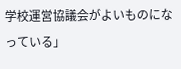学校運営協議会がよいものになっている」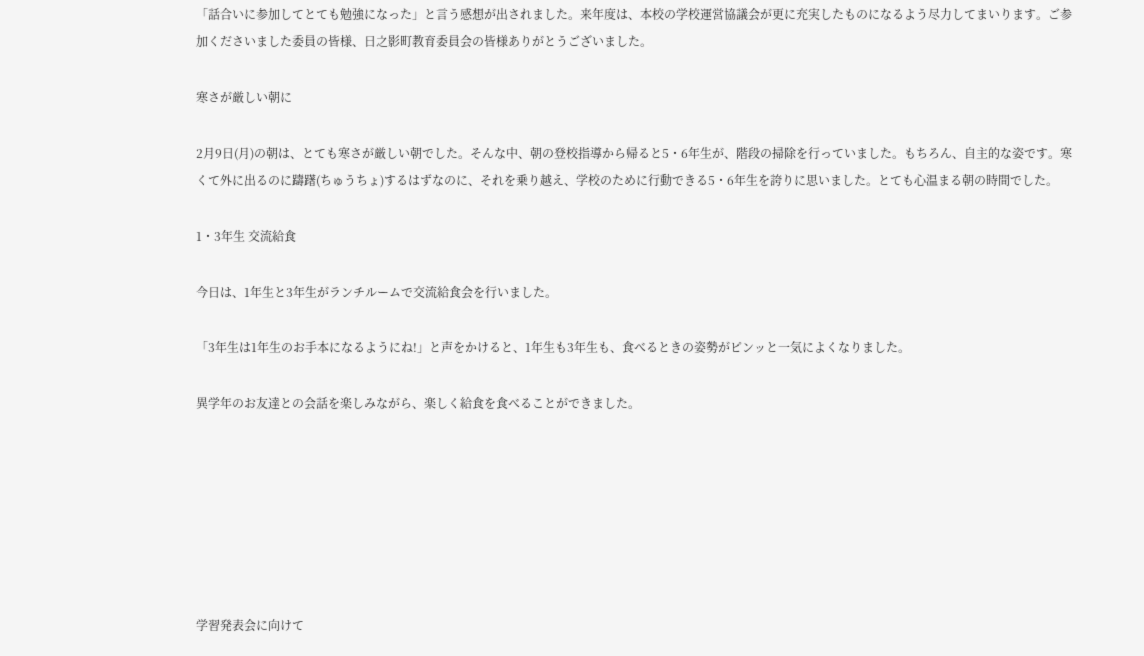「話合いに参加してとても勉強になった」と言う感想が出されました。来年度は、本校の学校運営協議会が更に充実したものになるよう尽力してまいります。ご参加くださいました委員の皆様、日之影町教育委員会の皆様ありがとうございました。

寒さが厳しい朝に

2月9日(月)の朝は、とても寒さが厳しい朝でした。そんな中、朝の登校指導から帰ると5・6年生が、階段の掃除を行っていました。もちろん、自主的な姿です。寒くて外に出るのに躊躇(ちゅうちょ)するはずなのに、それを乗り越え、学校のために行動できる5・6年生を誇りに思いました。とても心温まる朝の時間でした。

1・3年生 交流給食

今日は、1年生と3年生がランチルームで交流給食会を行いました。

「3年生は1年生のお手本になるようにね!」と声をかけると、1年生も3年生も、食べるときの姿勢がピンッと一気によくなりました。

異学年のお友達との会話を楽しみながら、楽しく給食を食べることができました。







学習発表会に向けて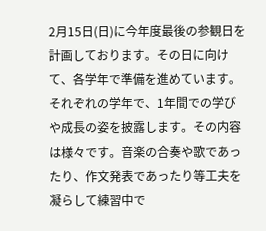2月15日(日)に今年度最後の参観日を計画しております。その日に向けて、各学年で準備を進めています。それぞれの学年で、1年間での学びや成長の姿を披露します。その内容は様々です。音楽の合奏や歌であったり、作文発表であったり等工夫を凝らして練習中で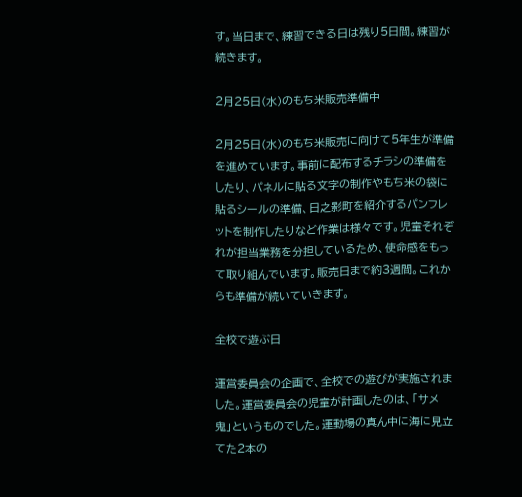す。当日まで、練習できる日は残り5日間。練習が続きます。

2月25日(水)のもち米販売準備中

2月25日(水)のもち米販売に向けて5年生が準備を進めています。事前に配布するチラシの準備をしたり、パネルに貼る文字の制作やもち米の袋に貼るシールの準備、日之影町を紹介するパンフレットを制作したりなど作業は様々です。児童それぞれが担当業務を分担しているため、使命感をもって取り組んでいます。販売日まで約3週間。これからも準備が続いていきます。

全校で遊ぶ日

運営委員会の企画で、全校での遊びが実施されました。運営委員会の児童が計画したのは、「サメ鬼」というものでした。運動場の真ん中に海に見立てた2本の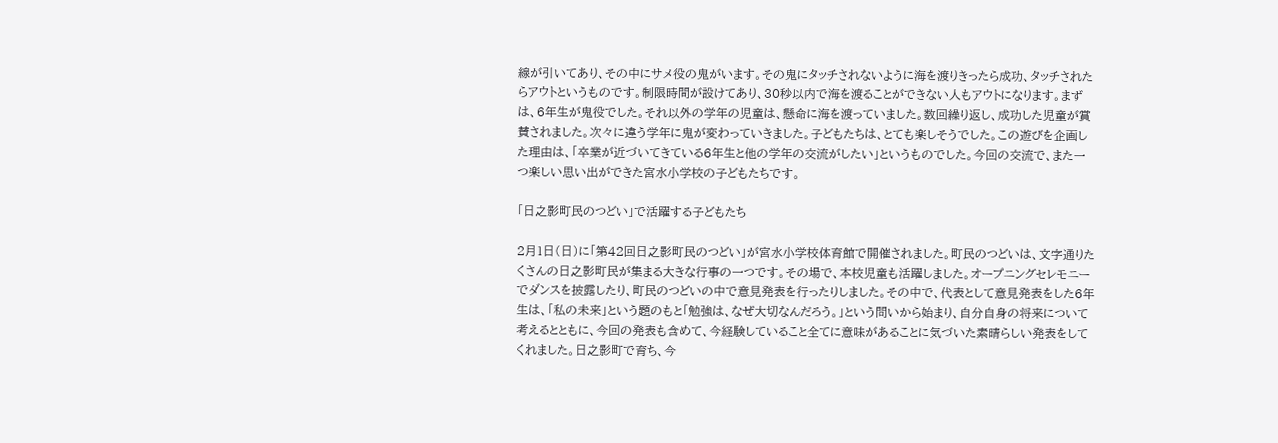線が引いてあり、その中にサメ役の鬼がいます。その鬼にタッチされないように海を渡りきったら成功、タッチされたらアウトというものです。制限時間が設けてあり、30秒以内で海を渡ることができない人もアウトになります。まずは、6年生が鬼役でした。それ以外の学年の児童は、懸命に海を渡っていました。数回繰り返し、成功した児童が賞賛されました。次々に違う学年に鬼が変わっていきました。子どもたちは、とても楽しそうでした。この遊びを企画した理由は、「卒業が近づいてきている6年生と他の学年の交流がしたい」というものでした。今回の交流で、また一つ楽しい思い出ができた宮水小学校の子どもたちです。

「日之影町民のつどい」で活躍する子どもたち

2月1日(日)に「第42回日之影町民のつどい」が宮水小学校体育館で開催されました。町民のつどいは、文字通りたくさんの日之影町民が集まる大きな行事の一つです。その場で、本校児童も活躍しました。オープニングセレモニーでダンスを披露したり、町民のつどいの中で意見発表を行ったりしました。その中で、代表として意見発表をした6年生は、「私の未来」という題のもと「勉強は、なぜ大切なんだろう。」という問いから始まり、自分自身の将来について考えるとともに、今回の発表も含めて、今経験していること全てに意味があることに気づいた素晴らしい発表をしてくれました。日之影町で育ち、今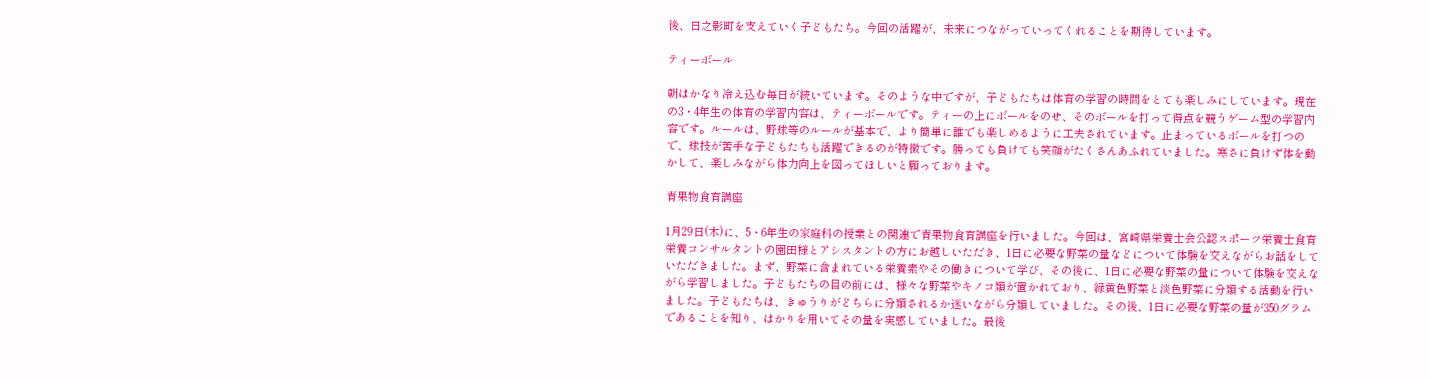後、日之影町を支えていく子どもたち。今回の活躍が、未来につながっていってくれることを期待しています。

ティーボール

朝はかなり冷え込む毎日が続いています。そのような中ですが、子どもたちは体育の学習の時間をとても楽しみにしています。現在の3・4年生の体育の学習内容は、ティーボールです。ティーの上にボールをのせ、そのボールを打って得点を競うゲーム型の学習内容です。ルールは、野球等のルールが基本で、より簡単に誰でも楽しめるように工夫されています。止まっているボールを打つので、球技が苦手な子どもたちも活躍できるのが特徴です。勝っても負けても笑顔がたくさんあふれていました。寒さに負けず体を動かして、楽しみながら体力向上を図ってほしいと願っております。

青果物食育講座

1月29日(木)に、5・6年生の家庭科の授業との関連で青果物食育講座を行いました。今回は、宮崎県栄養士会公認スポーツ栄養士食育栄養コンサルタントの園田様とアシスタントの方にお越しいただき、1日に必要な野菜の量などについて体験を交えながらお話をしていただきました。まず、野菜に含まれている栄養素やその働きについて学び、その後に、1日に必要な野菜の量について体験を交えながら学習しました。子どもたちの目の前には、様々な野菜やキノコ類が置かれており、緑黄色野菜と淡色野菜に分類する活動を行いました。子どもたちは、きゅうりがどちらに分類されるか迷いながら分類していました。その後、1日に必要な野菜の量が350グラムであることを知り、はかりを用いてその量を実感していました。最後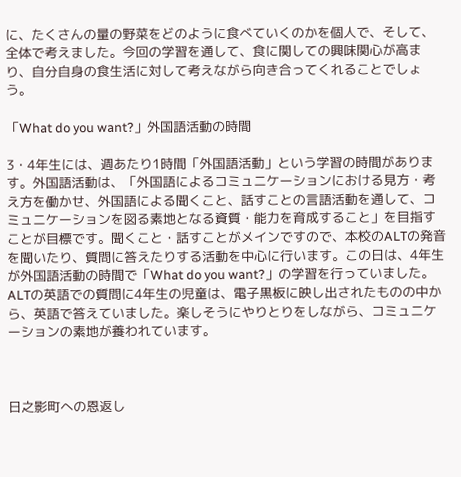に、たくさんの量の野菜をどのように食べていくのかを個人で、そして、全体で考えました。今回の学習を通して、食に関しての興味関心が高まり、自分自身の食生活に対して考えながら向き合ってくれることでしょう。

「What do you want?」外国語活動の時間

3・4年生には、週あたり1時間「外国語活動」という学習の時間があります。外国語活動は、「外国語によるコミュニケーションにおける見方・考え方を働かせ、外国語による聞くこと、話すことの言語活動を通して、コミュニケーションを図る素地となる資質・能力を育成すること」を目指すことが目標です。聞くこと・話すことがメインですので、本校のALTの発音を聞いたり、質問に答えたりする活動を中心に行います。この日は、4年生が外国語活動の時間で「What do you want?」の学習を行っていました。ALTの英語での質問に4年生の児童は、電子黒板に映し出されたものの中から、英語で答えていました。楽しそうにやりとりをしながら、コミュニケーションの素地が養われています。



日之影町への恩返し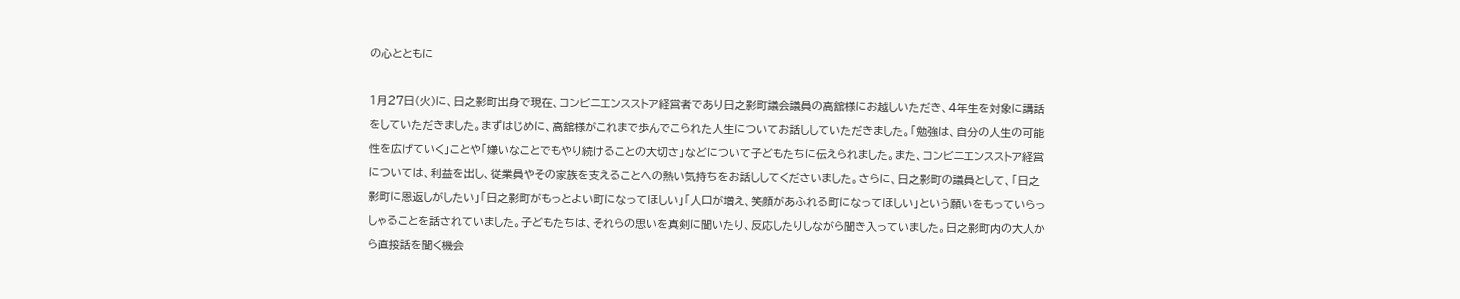の心とともに

1月27日(火)に、日之影町出身で現在、コンビニエンスストア経営者であり日之影町議会議員の高舘様にお越しいただき、4年生を対象に講話をしていただきました。まずはじめに、高舘様がこれまで歩んでこられた人生についてお話ししていただきました。「勉強は、自分の人生の可能性を広げていく」ことや「嫌いなことでもやり続けることの大切さ」などについて子どもたちに伝えられました。また、コンビニエンスストア経営については、利益を出し、従業員やその家族を支えることへの熱い気持ちをお話ししてくださいました。さらに、日之影町の議員として、「日之影町に恩返しがしたい」「日之影町がもっとよい町になってほしい」「人口が増え、笑顔があふれる町になってほしい」という願いをもっていらっしゃることを話されていました。子どもたちは、それらの思いを真剣に聞いたり、反応したりしながら聞き入っていました。日之影町内の大人から直接話を聞く機会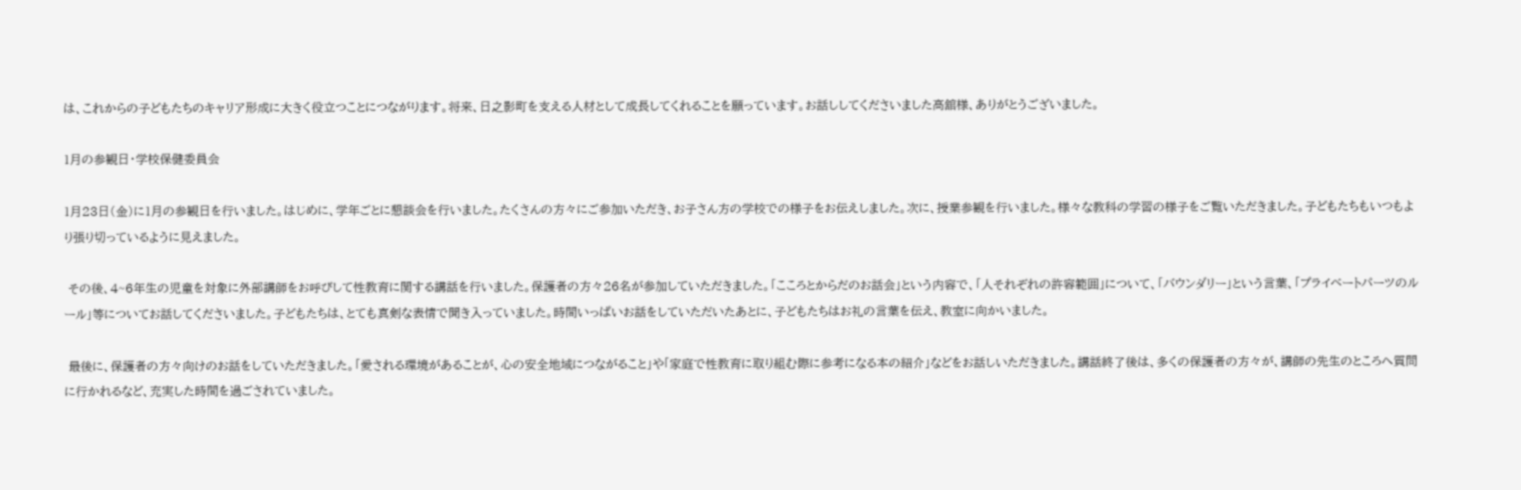は、これからの子どもたちのキャリア形成に大きく役立つことにつながります。将来、日之影町を支える人材として成長してくれることを願っています。お話ししてくださいました高舘様、ありがとうございました。

1月の参観日・学校保健委員会

1月23日(金)に1月の参観日を行いました。はじめに、学年ごとに懇談会を行いました。たくさんの方々にご参加いただき、お子さん方の学校での様子をお伝えしました。次に、授業参観を行いました。様々な教科の学習の様子をご覧いただきました。子どもたちもいつもより張り切っているように見えました。

 その後、4~6年生の児童を対象に外部講師をお呼びして性教育に関する講話を行いました。保護者の方々26名が参加していただきました。「こころとからだのお話会」という内容で、「人それぞれの許容範囲」について、「バウンダリー」という言葉、「プライベートパーツのルール」等についてお話してくださいました。子どもたちは、とても真剣な表情で聞き入っていました。時間いっぱいお話をしていただいたあとに、子どもたちはお礼の言葉を伝え、教室に向かいました。

 最後に、保護者の方々向けのお話をしていただきました。「愛される環境があることが、心の安全地域につながること」や「家庭で性教育に取り組む際に参考になる本の紹介」などをお話しいただきました。講話終了後は、多くの保護者の方々が、講師の先生のところへ質問に行かれるなど、充実した時間を過ごされていました。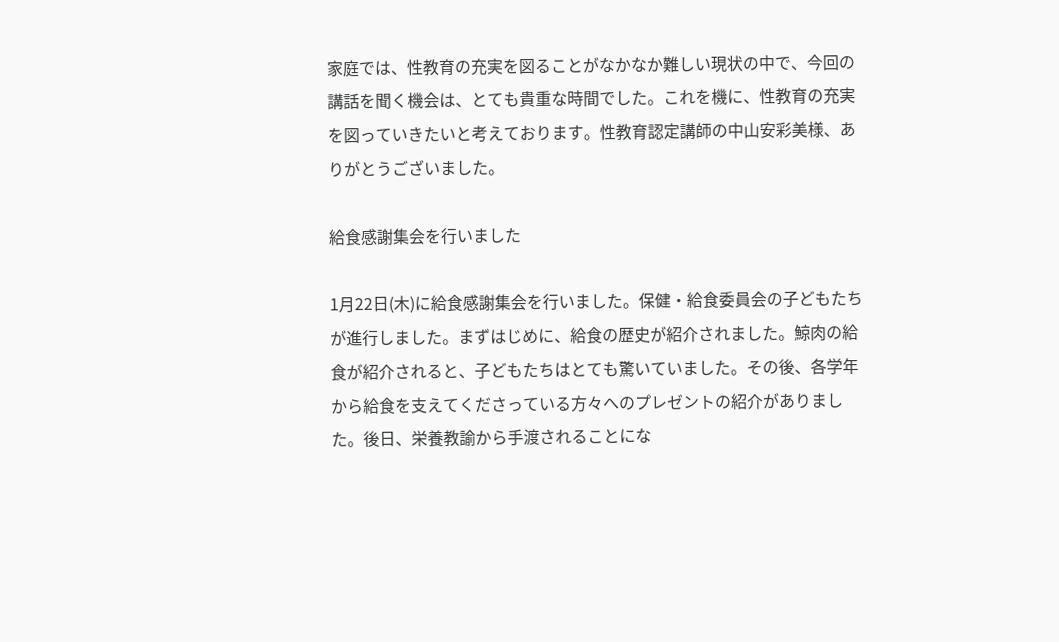家庭では、性教育の充実を図ることがなかなか難しい現状の中で、今回の講話を聞く機会は、とても貴重な時間でした。これを機に、性教育の充実を図っていきたいと考えております。性教育認定講師の中山安彩美様、ありがとうございました。

給食感謝集会を行いました

1月22日(木)に給食感謝集会を行いました。保健・給食委員会の子どもたちが進行しました。まずはじめに、給食の歴史が紹介されました。鯨肉の給食が紹介されると、子どもたちはとても驚いていました。その後、各学年から給食を支えてくださっている方々へのプレゼントの紹介がありました。後日、栄養教諭から手渡されることにな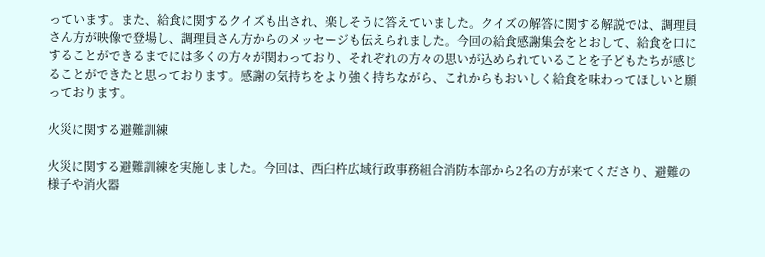っています。また、給食に関するクイズも出され、楽しそうに答えていました。クイズの解答に関する解説では、調理員さん方が映像で登場し、調理員さん方からのメッセージも伝えられました。今回の給食感謝集会をとおして、給食を口にすることができるまでには多くの方々が関わっており、それぞれの方々の思いが込められていることを子どもたちが感じることができたと思っております。感謝の気持ちをより強く持ちながら、これからもおいしく給食を味わってほしいと願っております。

火災に関する避難訓練

火災に関する避難訓練を実施しました。今回は、西臼杵広域行政事務組合消防本部から2名の方が来てくださり、避難の様子や消火器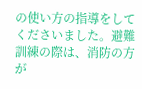の使い方の指導をしてくださいました。避難訓練の際は、消防の方が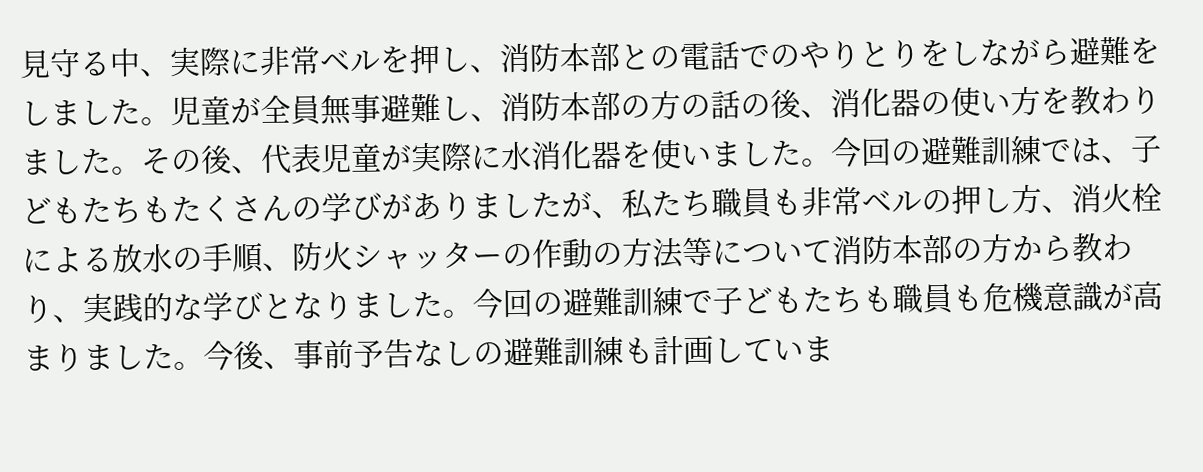見守る中、実際に非常ベルを押し、消防本部との電話でのやりとりをしながら避難をしました。児童が全員無事避難し、消防本部の方の話の後、消化器の使い方を教わりました。その後、代表児童が実際に水消化器を使いました。今回の避難訓練では、子どもたちもたくさんの学びがありましたが、私たち職員も非常ベルの押し方、消火栓による放水の手順、防火シャッターの作動の方法等について消防本部の方から教わり、実践的な学びとなりました。今回の避難訓練で子どもたちも職員も危機意識が高まりました。今後、事前予告なしの避難訓練も計画していま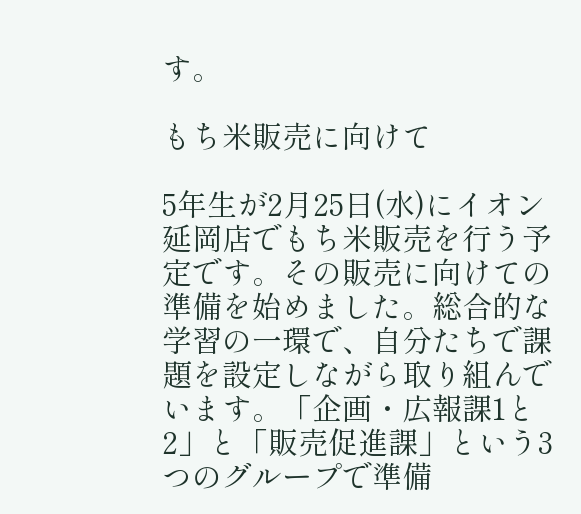す。

もち米販売に向けて

5年生が2月25日(水)にイオン延岡店でもち米販売を行う予定です。その販売に向けての準備を始めました。総合的な学習の一環で、自分たちで課題を設定しながら取り組んでいます。「企画・広報課1と2」と「販売促進課」という3つのグループで準備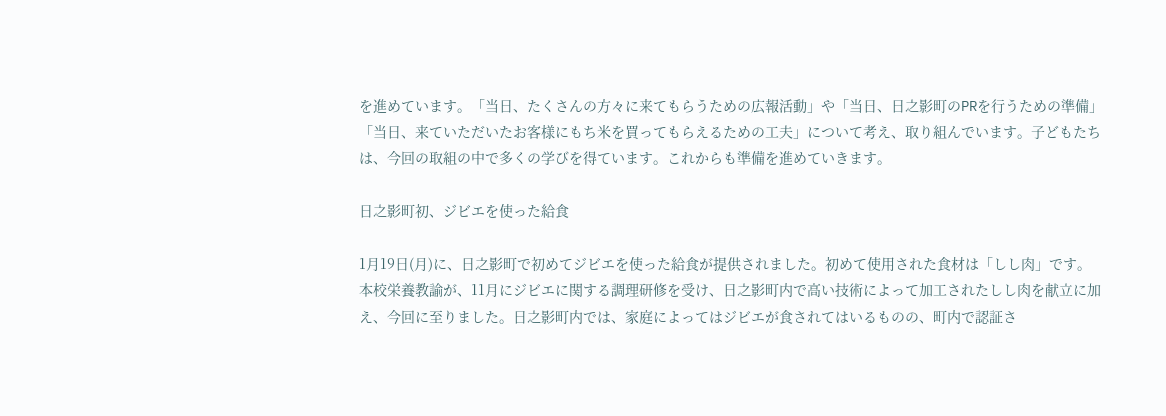を進めています。「当日、たくさんの方々に来てもらうための広報活動」や「当日、日之影町のPRを行うための準備」「当日、来ていただいたお客様にもち米を買ってもらえるための工夫」について考え、取り組んでいます。子どもたちは、今回の取組の中で多くの学びを得ています。これからも準備を進めていきます。

日之影町初、ジビエを使った給食

1月19日(月)に、日之影町で初めてジビエを使った給食が提供されました。初めて使用された食材は「しし肉」です。本校栄養教諭が、11月にジビエに関する調理研修を受け、日之影町内で高い技術によって加工されたしし肉を献立に加え、今回に至りました。日之影町内では、家庭によってはジビエが食されてはいるものの、町内で認証さ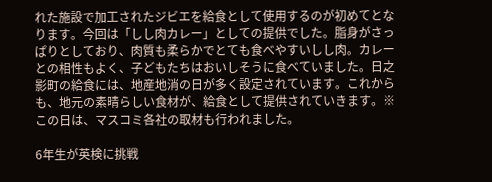れた施設で加工されたジビエを給食として使用するのが初めてとなります。今回は「しし肉カレー」としての提供でした。脂身がさっぱりとしており、肉質も柔らかでとても食べやすいしし肉。カレーとの相性もよく、子どもたちはおいしそうに食べていました。日之影町の給食には、地産地消の日が多く設定されています。これからも、地元の素晴らしい食材が、給食として提供されていきます。※この日は、マスコミ各社の取材も行われました。

6年生が英検に挑戦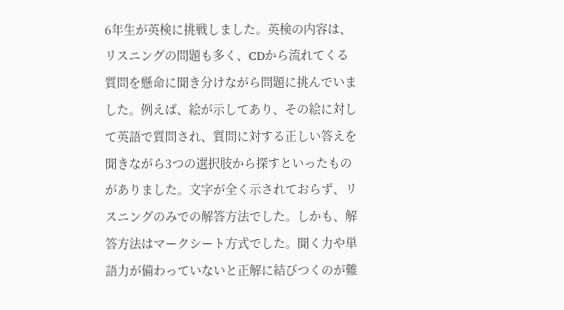6年生が英検に挑戦しました。英検の内容は、リスニングの問題も多く、CDから流れてくる質問を懸命に聞き分けながら問題に挑んでいました。例えば、絵が示してあり、その絵に対して英語で質問され、質問に対する正しい答えを聞きながら3つの選択肢から探すといったものがありました。文字が全く示されておらず、リスニングのみでの解答方法でした。しかも、解答方法はマークシート方式でした。聞く力や単語力が備わっていないと正解に結びつくのが難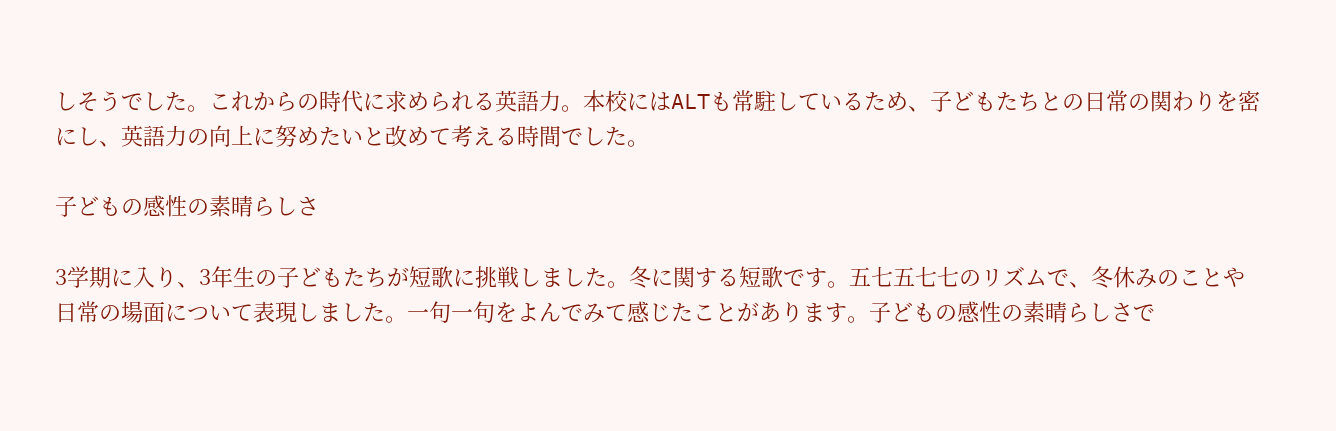しそうでした。これからの時代に求められる英語力。本校にはALTも常駐しているため、子どもたちとの日常の関わりを密にし、英語力の向上に努めたいと改めて考える時間でした。

子どもの感性の素晴らしさ

3学期に入り、3年生の子どもたちが短歌に挑戦しました。冬に関する短歌です。五七五七七のリズムで、冬休みのことや日常の場面について表現しました。一句一句をよんでみて感じたことがあります。子どもの感性の素晴らしさで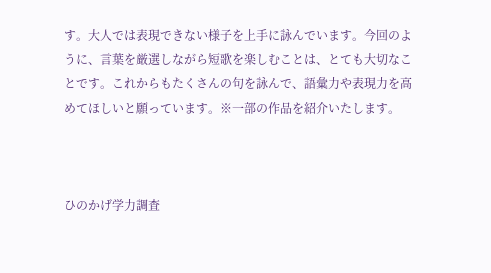す。大人では表現できない様子を上手に詠んでいます。今回のように、言葉を厳選しながら短歌を楽しむことは、とても大切なことです。これからもたくさんの句を詠んで、語彙力や表現力を高めてほしいと願っています。※一部の作品を紹介いたします。



ひのかげ学力調査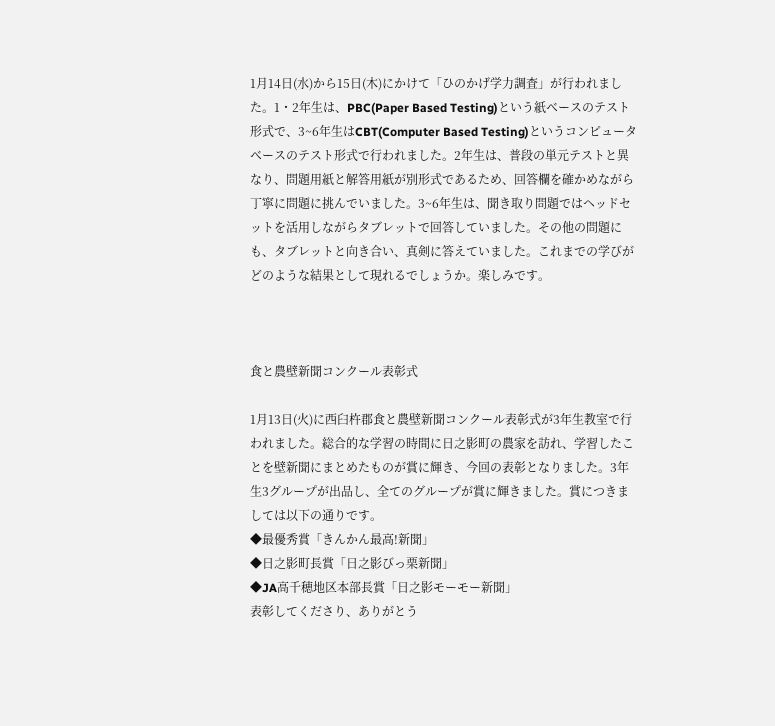1月14日(水)から15日(木)にかけて「ひのかげ学力調査」が行われました。1・2年生は、PBC(Paper Based Testing)という紙ベースのテスト形式で、3~6年生はCBT(Computer Based Testing)というコンピュータベースのテスト形式で行われました。2年生は、普段の単元テストと異なり、問題用紙と解答用紙が別形式であるため、回答欄を確かめながら丁寧に問題に挑んでいました。3~6年生は、聞き取り問題ではヘッドセットを活用しながらタブレットで回答していました。その他の問題にも、タブレットと向き合い、真剣に答えていました。これまでの学びがどのような結果として現れるでしょうか。楽しみです。



食と農壁新聞コンクール表彰式

1月13日(火)に西臼杵郡食と農壁新聞コンクール表彰式が3年生教室で行われました。総合的な学習の時間に日之影町の農家を訪れ、学習したことを壁新聞にまとめたものが賞に輝き、今回の表彰となりました。3年生3グループが出品し、全てのグループが賞に輝きました。賞につきましては以下の通りです。
◆最優秀賞「きんかん最高!新聞」
◆日之影町長賞「日之影びっ栗新聞」
◆JA高千穂地区本部長賞「日之影モーモー新聞」
表彰してくださり、ありがとう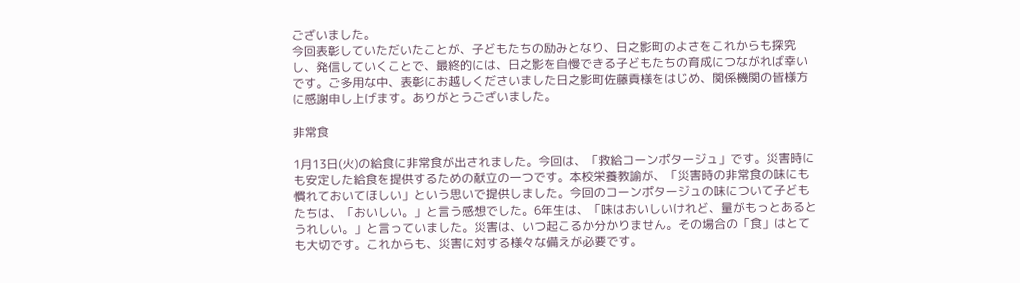ございました。
今回表彰していただいたことが、子どもたちの励みとなり、日之影町のよさをこれからも探究し、発信していくことで、最終的には、日之影を自慢できる子どもたちの育成につながれば幸いです。ご多用な中、表彰にお越しくださいました日之影町佐藤貢様をはじめ、関係機関の皆様方に感謝申し上げます。ありがとうございました。

非常食

1月13日(火)の給食に非常食が出されました。今回は、「救給コーンポタージュ」です。災害時にも安定した給食を提供するための献立の一つです。本校栄養教諭が、「災害時の非常食の味にも慣れておいてほしい」という思いで提供しました。今回のコーンポタージュの味について子どもたちは、「おいしい。」と言う感想でした。6年生は、「味はおいしいけれど、量がもっとあるとうれしい。」と言っていました。災害は、いつ起こるか分かりません。その場合の「食」はとても大切です。これからも、災害に対する様々な備えが必要です。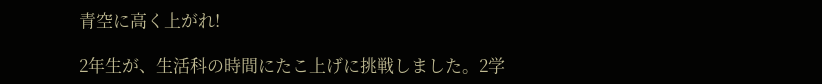青空に高く上がれ!

2年生が、生活科の時間にたこ上げに挑戦しました。2学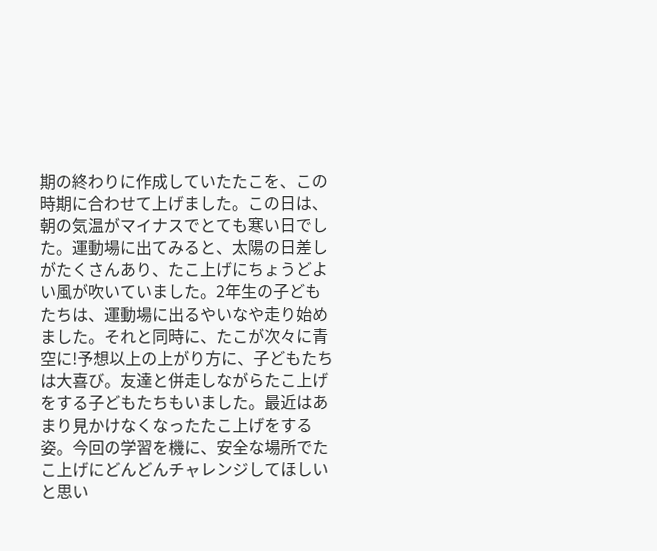期の終わりに作成していたたこを、この時期に合わせて上げました。この日は、朝の気温がマイナスでとても寒い日でした。運動場に出てみると、太陽の日差しがたくさんあり、たこ上げにちょうどよい風が吹いていました。2年生の子どもたちは、運動場に出るやいなや走り始めました。それと同時に、たこが次々に青空に!予想以上の上がり方に、子どもたちは大喜び。友達と併走しながらたこ上げをする子どもたちもいました。最近はあまり見かけなくなったたこ上げをする姿。今回の学習を機に、安全な場所でたこ上げにどんどんチャレンジしてほしいと思い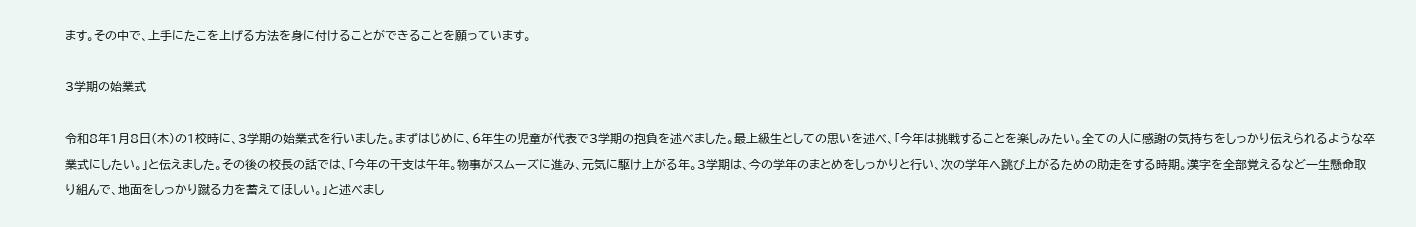ます。その中で、上手にたこを上げる方法を身に付けることができることを願っています。

3学期の始業式

令和8年1月8日(木)の1校時に、3学期の始業式を行いました。まずはじめに、6年生の児童が代表で3学期の抱負を述べました。最上級生としての思いを述べ、「今年は挑戦することを楽しみたい。全ての人に感謝の気持ちをしっかり伝えられるような卒業式にしたい。」と伝えました。その後の校長の話では、「今年の干支は午年。物事がスムーズに進み、元気に駆け上がる年。3学期は、今の学年のまとめをしっかりと行い、次の学年へ跳び上がるための助走をする時期。漢字を全部覚えるなど一生懸命取り組んで、地面をしっかり蹴る力を蓄えてほしい。」と述べまし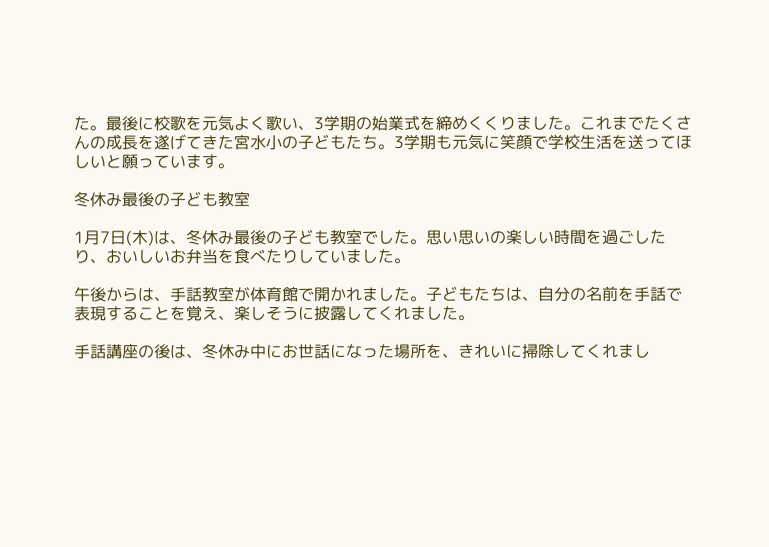た。最後に校歌を元気よく歌い、3学期の始業式を締めくくりました。これまでたくさんの成長を遂げてきた宮水小の子どもたち。3学期も元気に笑顔で学校生活を送ってほしいと願っています。

冬休み最後の子ども教室

1月7日(木)は、冬休み最後の子ども教室でした。思い思いの楽しい時間を過ごしたり、おいしいお弁当を食べたりしていました。

午後からは、手話教室が体育館で開かれました。子どもたちは、自分の名前を手話で表現することを覚え、楽しそうに披露してくれました。

手話講座の後は、冬休み中にお世話になった場所を、きれいに掃除してくれまし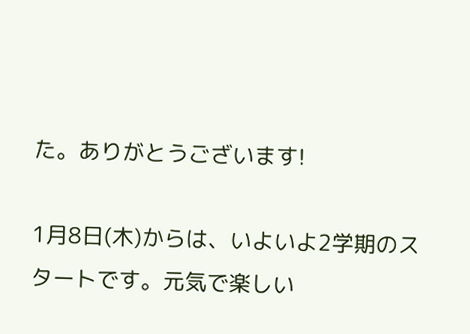た。ありがとうございます!

1月8日(木)からは、いよいよ2学期のスタートです。元気で楽しい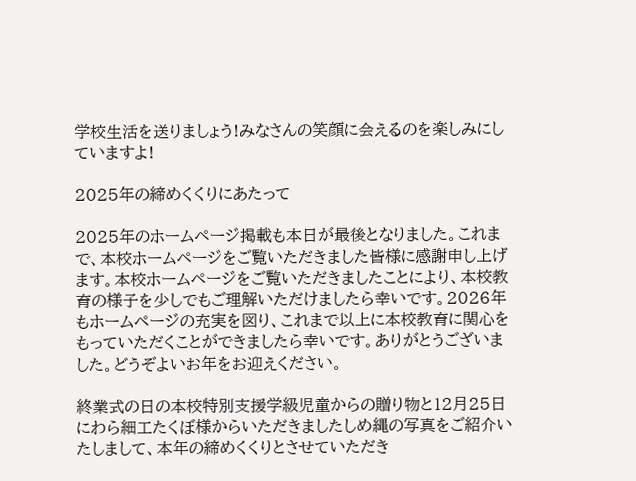学校生活を送りましょう!みなさんの笑顔に会えるのを楽しみにしていますよ!

2025年の締めくくりにあたって

2025年のホームページ掲載も本日が最後となりました。これまで、本校ホームページをご覧いただきました皆様に感謝申し上げます。本校ホームページをご覧いただきましたことにより、本校教育の様子を少しでもご理解いただけましたら幸いです。2026年もホームページの充実を図り、これまで以上に本校教育に関心をもっていただくことができましたら幸いです。ありがとうございました。どうぞよいお年をお迎えください。

終業式の日の本校特別支援学級児童からの贈り物と12月25日にわら細工たくぼ様からいただきましたしめ縄の写真をご紹介いたしまして、本年の締めくくりとさせていただき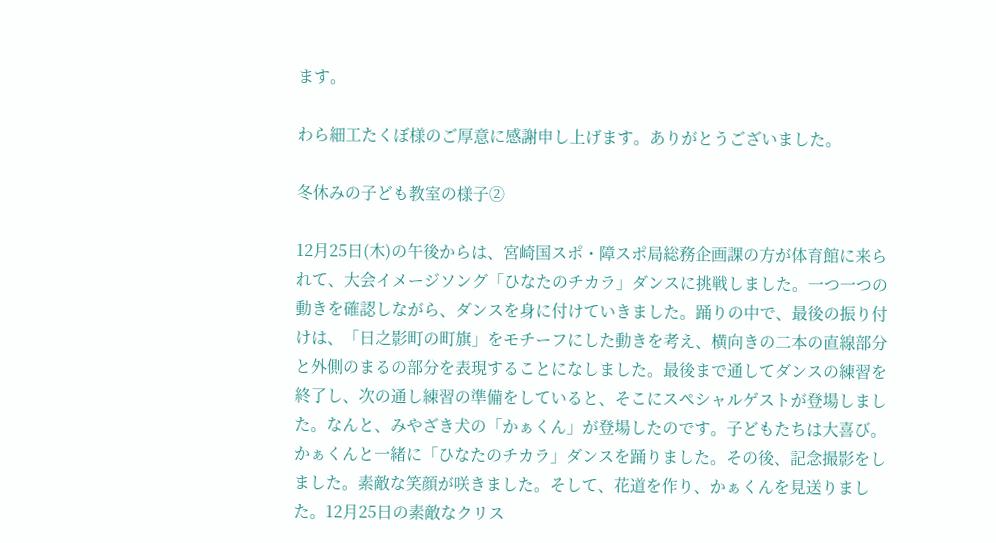ます。

わら細工たくぼ様のご厚意に感謝申し上げます。ありがとうございました。

冬休みの子ども教室の様子②

12月25日(木)の午後からは、宮崎国スポ・障スポ局総務企画課の方が体育館に来られて、大会イメージソング「ひなたのチカラ」ダンスに挑戦しました。一つ一つの動きを確認しながら、ダンスを身に付けていきました。踊りの中で、最後の振り付けは、「日之影町の町旗」をモチーフにした動きを考え、横向きの二本の直線部分と外側のまるの部分を表現することになしました。最後まで通してダンスの練習を終了し、次の通し練習の準備をしていると、そこにスペシャルゲストが登場しました。なんと、みやざき犬の「かぁくん」が登場したのです。子どもたちは大喜び。かぁくんと一緒に「ひなたのチカラ」ダンスを踊りました。その後、記念撮影をしました。素敵な笑顔が咲きました。そして、花道を作り、かぁくんを見送りました。12月25日の素敵なクリス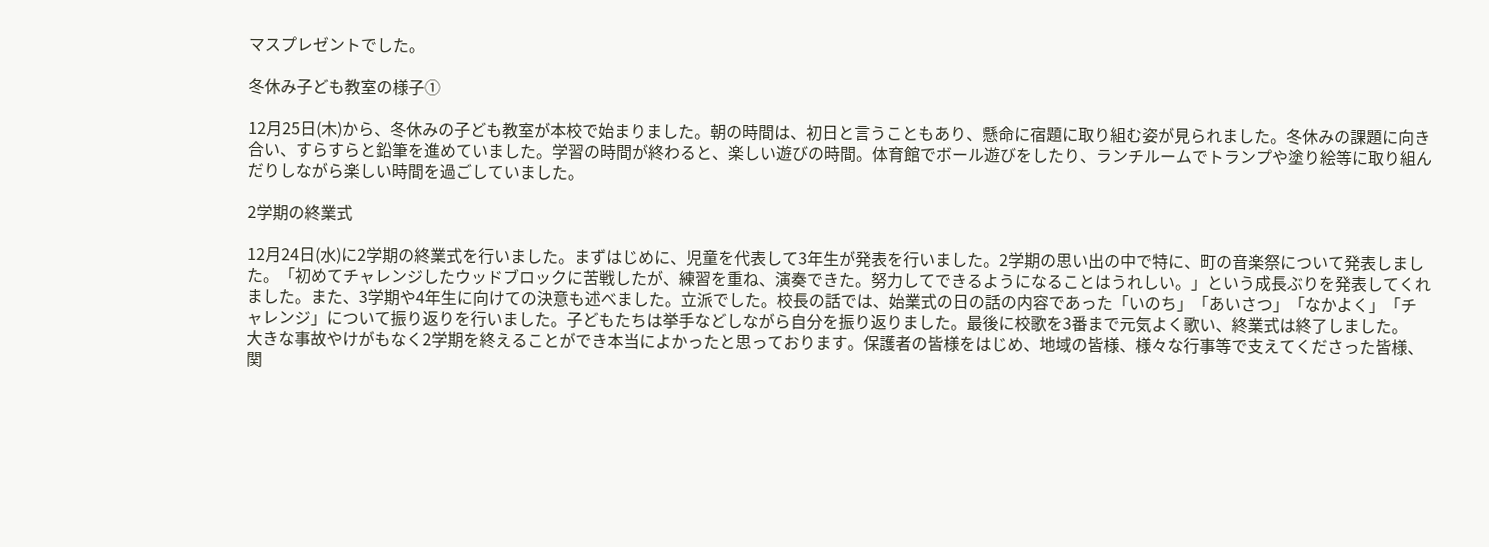マスプレゼントでした。

冬休み子ども教室の様子①

12月25日(木)から、冬休みの子ども教室が本校で始まりました。朝の時間は、初日と言うこともあり、懸命に宿題に取り組む姿が見られました。冬休みの課題に向き合い、すらすらと鉛筆を進めていました。学習の時間が終わると、楽しい遊びの時間。体育館でボール遊びをしたり、ランチルームでトランプや塗り絵等に取り組んだりしながら楽しい時間を過ごしていました。

2学期の終業式

12月24日(水)に2学期の終業式を行いました。まずはじめに、児童を代表して3年生が発表を行いました。2学期の思い出の中で特に、町の音楽祭について発表しました。「初めてチャレンジしたウッドブロックに苦戦したが、練習を重ね、演奏できた。努力してできるようになることはうれしい。」という成長ぶりを発表してくれました。また、3学期や4年生に向けての決意も述べました。立派でした。校長の話では、始業式の日の話の内容であった「いのち」「あいさつ」「なかよく」「チャレンジ」について振り返りを行いました。子どもたちは挙手などしながら自分を振り返りました。最後に校歌を3番まで元気よく歌い、終業式は終了しました。
大きな事故やけがもなく2学期を終えることができ本当によかったと思っております。保護者の皆様をはじめ、地域の皆様、様々な行事等で支えてくださった皆様、関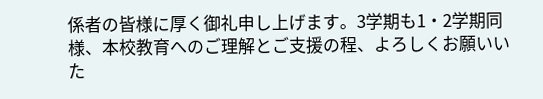係者の皆様に厚く御礼申し上げます。3学期も1・2学期同様、本校教育へのご理解とご支援の程、よろしくお願いいた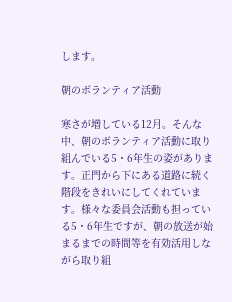します。

朝のボランティア活動

寒さが増している12月。そんな中、朝のボランティア活動に取り組んでいる5・6年生の姿があります。正門から下にある道路に続く階段をきれいにしてくれています。様々な委員会活動も担っている5・6年生ですが、朝の放送が始まるまでの時間等を有効活用しながら取り組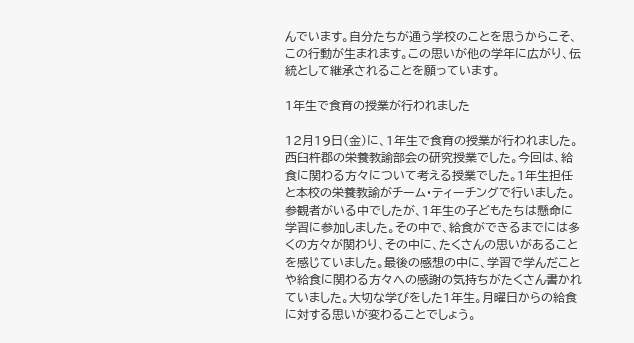んでいます。自分たちが通う学校のことを思うからこそ、この行動が生まれます。この思いが他の学年に広がり、伝統として継承されることを願っています。

1年生で食育の授業が行われました

12月19日(金)に、1年生で食育の授業が行われました。西臼杵郡の栄養教諭部会の研究授業でした。今回は、給食に関わる方々について考える授業でした。1年生担任と本校の栄養教諭がチーム・ティーチングで行いました。参観者がいる中でしたが、1年生の子どもたちは懸命に学習に参加しました。その中で、給食ができるまでには多くの方々が関わり、その中に、たくさんの思いがあることを感じていました。最後の感想の中に、学習で学んだことや給食に関わる方々への感謝の気持ちがたくさん書かれていました。大切な学びをした1年生。月曜日からの給食に対する思いが変わることでしょう。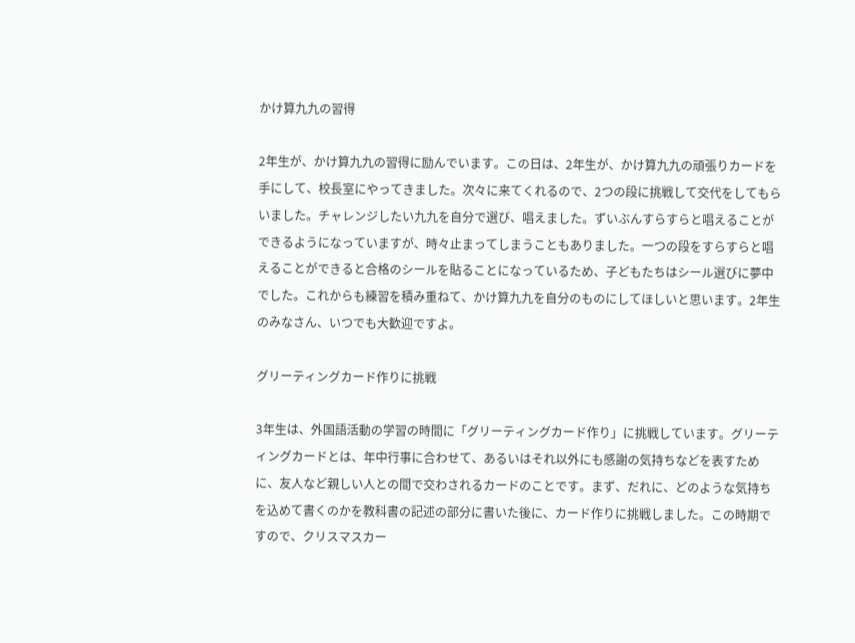かけ算九九の習得

2年生が、かけ算九九の習得に励んでいます。この日は、2年生が、かけ算九九の頑張りカードを手にして、校長室にやってきました。次々に来てくれるので、2つの段に挑戦して交代をしてもらいました。チャレンジしたい九九を自分で選び、唱えました。ずいぶんすらすらと唱えることができるようになっていますが、時々止まってしまうこともありました。一つの段をすらすらと唱えることができると合格のシールを貼ることになっているため、子どもたちはシール選びに夢中でした。これからも練習を積み重ねて、かけ算九九を自分のものにしてほしいと思います。2年生のみなさん、いつでも大歓迎ですよ。

グリーティングカード作りに挑戦

3年生は、外国語活動の学習の時間に「グリーティングカード作り」に挑戦しています。グリーティングカードとは、年中行事に合わせて、あるいはそれ以外にも感謝の気持ちなどを表すために、友人など親しい人との間で交わされるカードのことです。まず、だれに、どのような気持ちを込めて書くのかを教科書の記述の部分に書いた後に、カード作りに挑戦しました。この時期ですので、クリスマスカー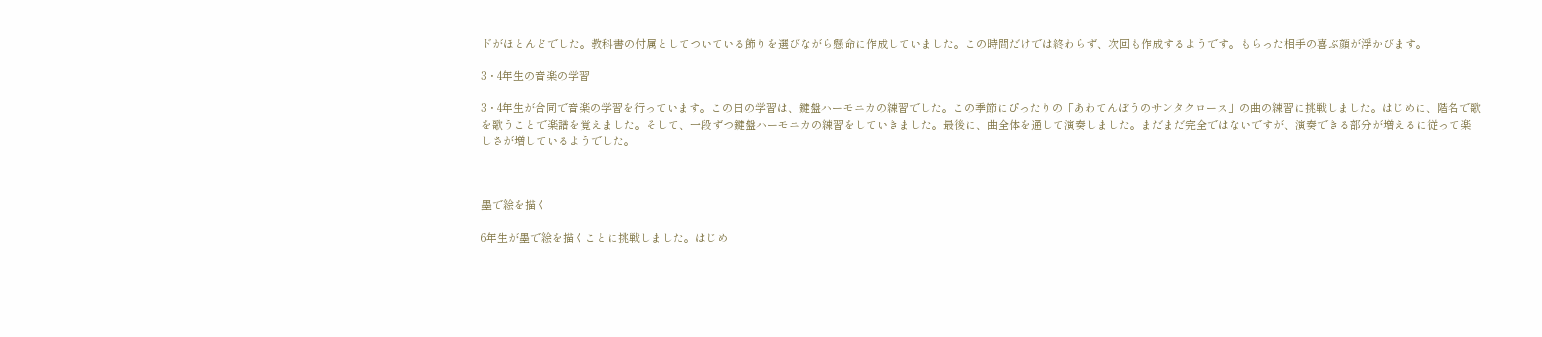ドがほとんどでした。教科書の付属としてついている飾りを選びながら懸命に作成していました。この時間だけでは終わらず、次回も作成するようです。もらった相手の喜ぶ顔が浮かびます。

3・4年生の音楽の学習

3・4年生が合同で音楽の学習を行っています。この日の学習は、鍵盤ハーモニカの練習でした。この季節にぴったりの「あわてんぼうのサンタクロース」の曲の練習に挑戦しました。はじめに、階名で歌を歌うことで楽譜を覚えました。そして、一段ずつ鍵盤ハーモニカの練習をしていきました。最後に、曲全体を通して演奏しました。まだまだ完全ではないですが、演奏できる部分が増えるに従って楽しさが増しているようでした。



墨で絵を描く

6年生が墨で絵を描くことに挑戦しました。はじめ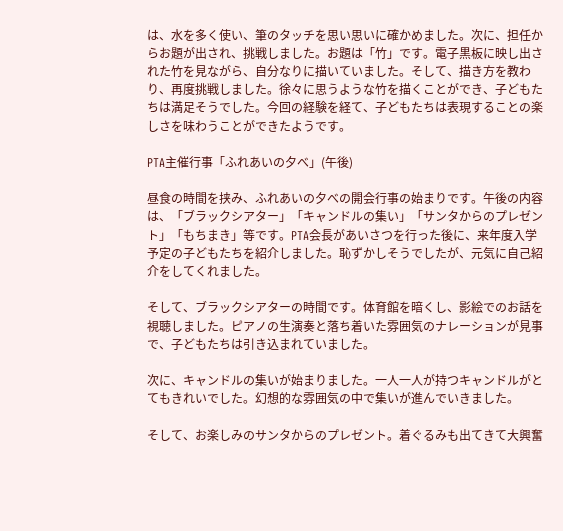は、水を多く使い、筆のタッチを思い思いに確かめました。次に、担任からお題が出され、挑戦しました。お題は「竹」です。電子黒板に映し出された竹を見ながら、自分なりに描いていました。そして、描き方を教わり、再度挑戦しました。徐々に思うような竹を描くことができ、子どもたちは満足そうでした。今回の経験を経て、子どもたちは表現することの楽しさを味わうことができたようです。

PTA主催行事「ふれあいの夕べ」(午後)

昼食の時間を挟み、ふれあいの夕べの開会行事の始まりです。午後の内容は、「ブラックシアター」「キャンドルの集い」「サンタからのプレゼント」「もちまき」等です。PTA会長があいさつを行った後に、来年度入学予定の子どもたちを紹介しました。恥ずかしそうでしたが、元気に自己紹介をしてくれました。

そして、ブラックシアターの時間です。体育館を暗くし、影絵でのお話を視聴しました。ピアノの生演奏と落ち着いた雰囲気のナレーションが見事で、子どもたちは引き込まれていました。

次に、キャンドルの集いが始まりました。一人一人が持つキャンドルがとてもきれいでした。幻想的な雰囲気の中で集いが進んでいきました。

そして、お楽しみのサンタからのプレゼント。着ぐるみも出てきて大興奮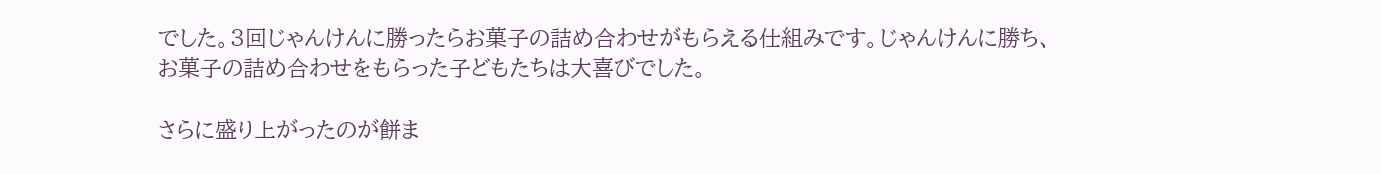でした。3回じゃんけんに勝ったらお菓子の詰め合わせがもらえる仕組みです。じゃんけんに勝ち、お菓子の詰め合わせをもらった子どもたちは大喜びでした。

さらに盛り上がったのが餅ま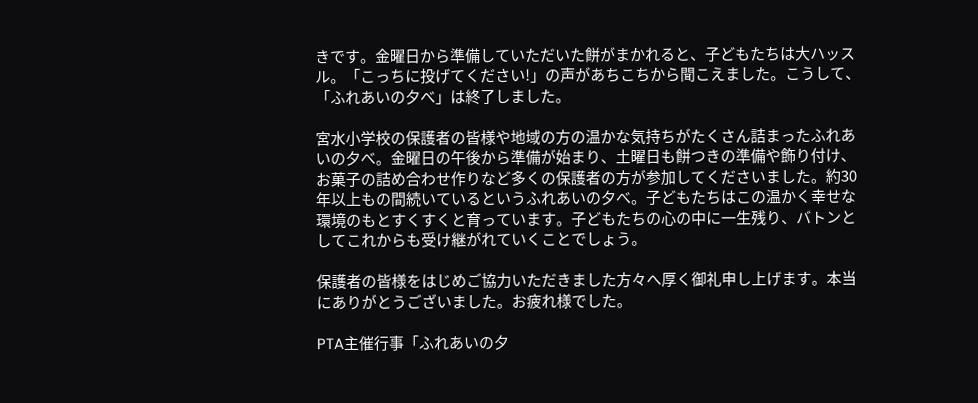きです。金曜日から準備していただいた餅がまかれると、子どもたちは大ハッスル。「こっちに投げてください!」の声があちこちから聞こえました。こうして、「ふれあいの夕べ」は終了しました。

宮水小学校の保護者の皆様や地域の方の温かな気持ちがたくさん詰まったふれあいの夕べ。金曜日の午後から準備が始まり、土曜日も餅つきの準備や飾り付け、お菓子の詰め合わせ作りなど多くの保護者の方が参加してくださいました。約30年以上もの間続いているというふれあいの夕べ。子どもたちはこの温かく幸せな環境のもとすくすくと育っています。子どもたちの心の中に一生残り、バトンとしてこれからも受け継がれていくことでしょう。

保護者の皆様をはじめご協力いただきました方々へ厚く御礼申し上げます。本当にありがとうございました。お疲れ様でした。

PTA主催行事「ふれあいの夕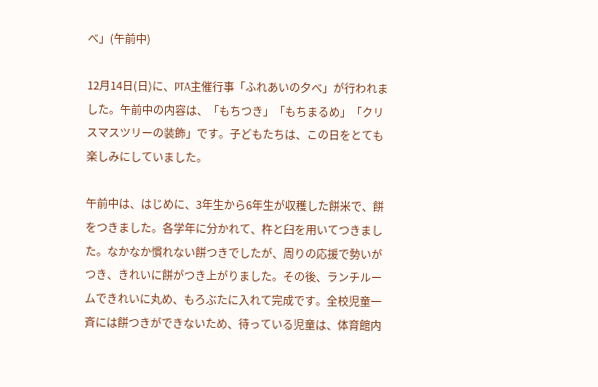べ」(午前中)

12月14日(日)に、PTA主催行事「ふれあいの夕べ」が行われました。午前中の内容は、「もちつき」「もちまるめ」「クリスマスツリーの装飾」です。子どもたちは、この日をとても楽しみにしていました。

午前中は、はじめに、3年生から6年生が収穫した餅米で、餅をつきました。各学年に分かれて、杵と臼を用いてつきました。なかなか慣れない餅つきでしたが、周りの応援で勢いがつき、きれいに餅がつき上がりました。その後、ランチルームできれいに丸め、もろぶたに入れて完成です。全校児童一斉には餅つきができないため、待っている児童は、体育館内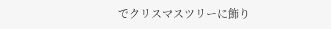でクリスマスツリーに飾り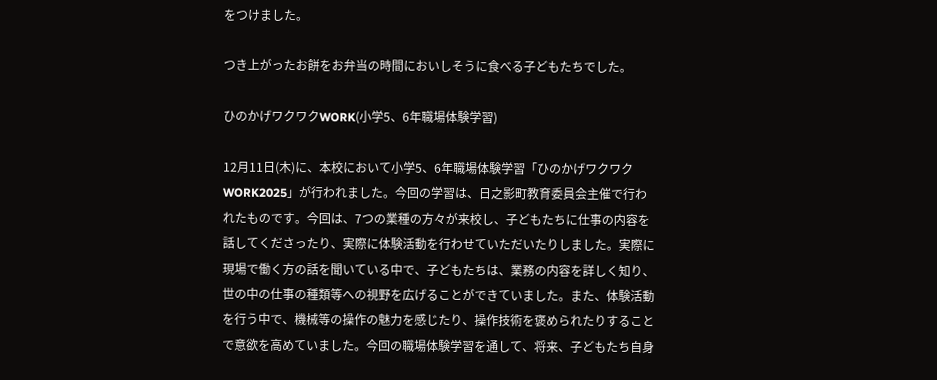をつけました。

つき上がったお餅をお弁当の時間においしそうに食べる子どもたちでした。

ひのかげワクワクWORK(小学5、6年職場体験学習)

12月11日(木)に、本校において小学5、6年職場体験学習「ひのかげワクワクWORK2025」が行われました。今回の学習は、日之影町教育委員会主催で行われたものです。今回は、7つの業種の方々が来校し、子どもたちに仕事の内容を話してくださったり、実際に体験活動を行わせていただいたりしました。実際に現場で働く方の話を聞いている中で、子どもたちは、業務の内容を詳しく知り、世の中の仕事の種類等への視野を広げることができていました。また、体験活動を行う中で、機械等の操作の魅力を感じたり、操作技術を褒められたりすることで意欲を高めていました。今回の職場体験学習を通して、将来、子どもたち自身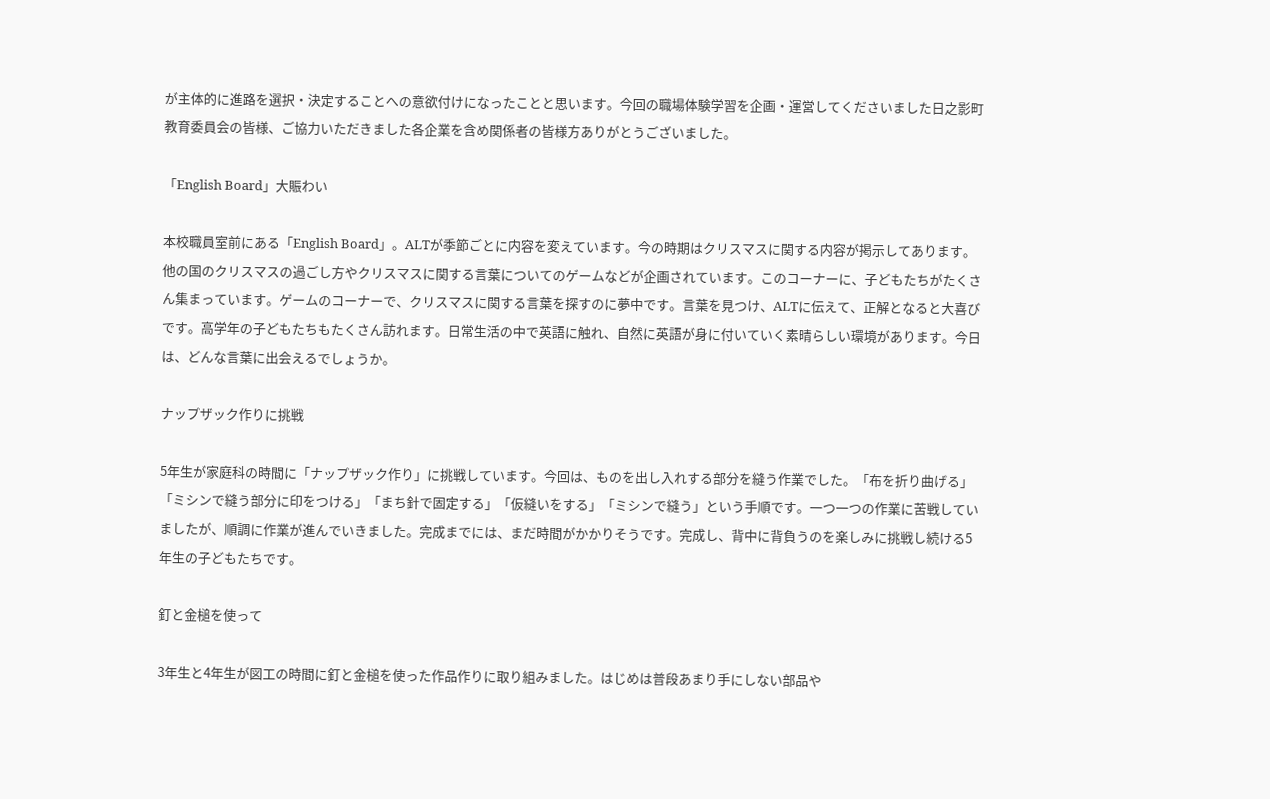が主体的に進路を選択・決定することへの意欲付けになったことと思います。今回の職場体験学習を企画・運営してくださいました日之影町教育委員会の皆様、ご協力いただきました各企業を含め関係者の皆様方ありがとうございました。

「English Board」大賑わい

本校職員室前にある「English Board」。ALTが季節ごとに内容を変えています。今の時期はクリスマスに関する内容が掲示してあります。他の国のクリスマスの過ごし方やクリスマスに関する言葉についてのゲームなどが企画されています。このコーナーに、子どもたちがたくさん集まっています。ゲームのコーナーで、クリスマスに関する言葉を探すのに夢中です。言葉を見つけ、ALTに伝えて、正解となると大喜びです。高学年の子どもたちもたくさん訪れます。日常生活の中で英語に触れ、自然に英語が身に付いていく素晴らしい環境があります。今日は、どんな言葉に出会えるでしょうか。

ナップザック作りに挑戦

5年生が家庭科の時間に「ナップザック作り」に挑戦しています。今回は、ものを出し入れする部分を縫う作業でした。「布を折り曲げる」「ミシンで縫う部分に印をつける」「まち針で固定する」「仮縫いをする」「ミシンで縫う」という手順です。一つ一つの作業に苦戦していましたが、順調に作業が進んでいきました。完成までには、まだ時間がかかりそうです。完成し、背中に背負うのを楽しみに挑戦し続ける5年生の子どもたちです。

釘と金槌を使って

3年生と4年生が図工の時間に釘と金槌を使った作品作りに取り組みました。はじめは普段あまり手にしない部品や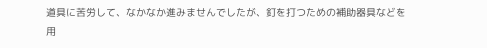道具に苦労して、なかなか進みませんでしたが、釘を打つための補助器具などを用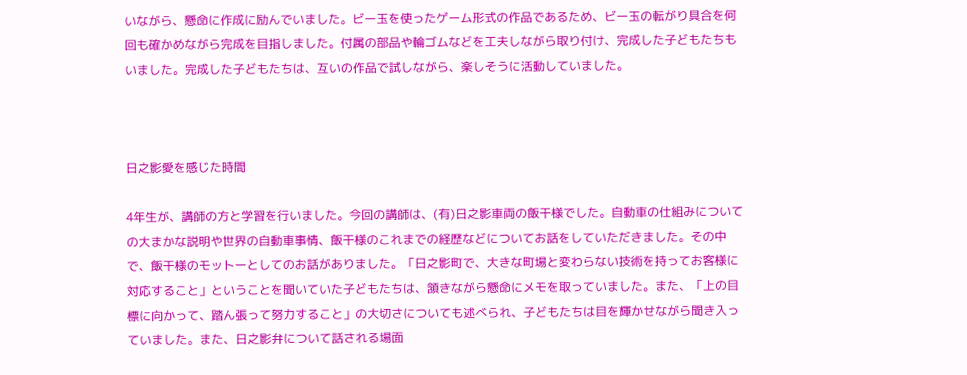いながら、懸命に作成に励んでいました。ビー玉を使ったゲーム形式の作品であるため、ビー玉の転がり具合を何回も確かめながら完成を目指しました。付属の部品や輪ゴムなどを工夫しながら取り付け、完成した子どもたちもいました。完成した子どもたちは、互いの作品で試しながら、楽しそうに活動していました。



日之影愛を感じた時間

4年生が、講師の方と学習を行いました。今回の講師は、(有)日之影車両の飯干様でした。自動車の仕組みについての大まかな説明や世界の自動車事情、飯干様のこれまでの経歴などについてお話をしていただきました。その中で、飯干様のモットーとしてのお話がありました。「日之影町で、大きな町場と変わらない技術を持ってお客様に対応すること」ということを聞いていた子どもたちは、頷きながら懸命にメモを取っていました。また、「上の目標に向かって、踏ん張って努力すること」の大切さについても述べられ、子どもたちは目を輝かせながら聞き入っていました。また、日之影弁について話される場面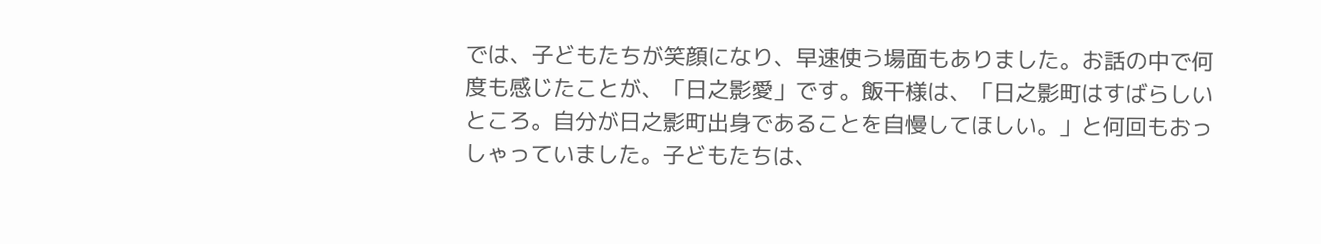では、子どもたちが笑顔になり、早速使う場面もありました。お話の中で何度も感じたことが、「日之影愛」です。飯干様は、「日之影町はすばらしいところ。自分が日之影町出身であることを自慢してほしい。」と何回もおっしゃっていました。子どもたちは、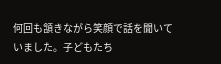何回も頷きながら笑顔で話を聞いていました。子どもたち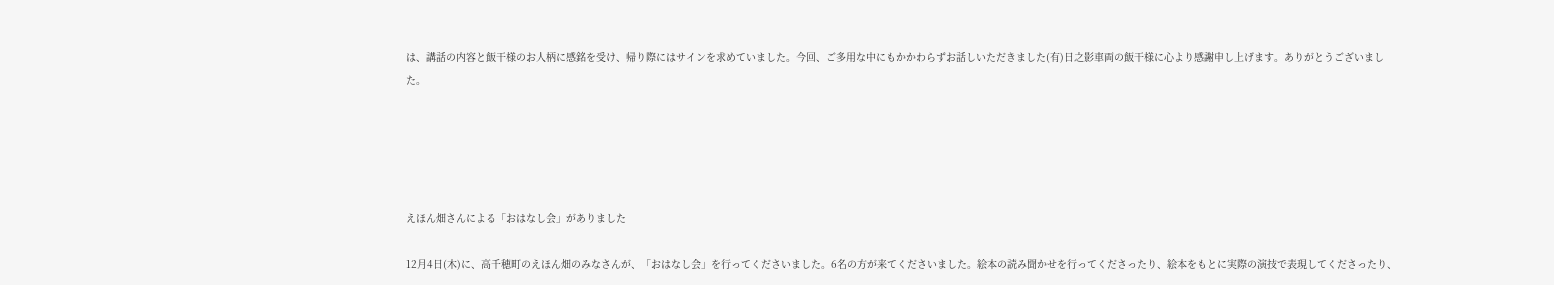は、講話の内容と飯干様のお人柄に感銘を受け、帰り際にはサインを求めていました。今回、ご多用な中にもかかわらずお話しいただきました(有)日之影車両の飯干様に心より感謝申し上げます。ありがとうございました。





えほん畑さんによる「おはなし会」がありました

12月4日(木)に、高千穂町のえほん畑のみなさんが、「おはなし会」を行ってくださいました。6名の方が来てくださいました。絵本の読み聞かせを行ってくださったり、絵本をもとに実際の演技で表現してくださったり、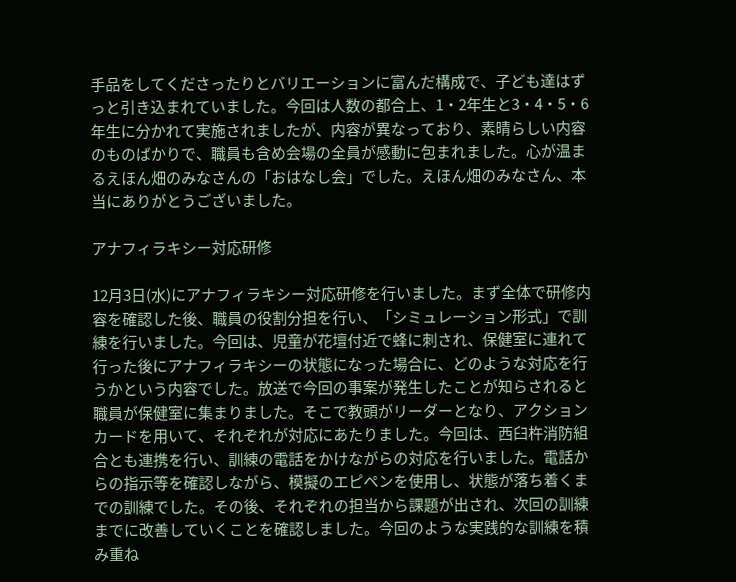手品をしてくださったりとバリエーションに富んだ構成で、子ども達はずっと引き込まれていました。今回は人数の都合上、1・2年生と3・4・5・6年生に分かれて実施されましたが、内容が異なっており、素晴らしい内容のものばかりで、職員も含め会場の全員が感動に包まれました。心が温まるえほん畑のみなさんの「おはなし会」でした。えほん畑のみなさん、本当にありがとうございました。

アナフィラキシー対応研修

12月3日(水)にアナフィラキシー対応研修を行いました。まず全体で研修内容を確認した後、職員の役割分担を行い、「シミュレーション形式」で訓練を行いました。今回は、児童が花壇付近で蜂に刺され、保健室に連れて行った後にアナフィラキシーの状態になった場合に、どのような対応を行うかという内容でした。放送で今回の事案が発生したことが知らされると職員が保健室に集まりました。そこで教頭がリーダーとなり、アクションカードを用いて、それぞれが対応にあたりました。今回は、西臼杵消防組合とも連携を行い、訓練の電話をかけながらの対応を行いました。電話からの指示等を確認しながら、模擬のエピペンを使用し、状態が落ち着くまでの訓練でした。その後、それぞれの担当から課題が出され、次回の訓練までに改善していくことを確認しました。今回のような実践的な訓練を積み重ね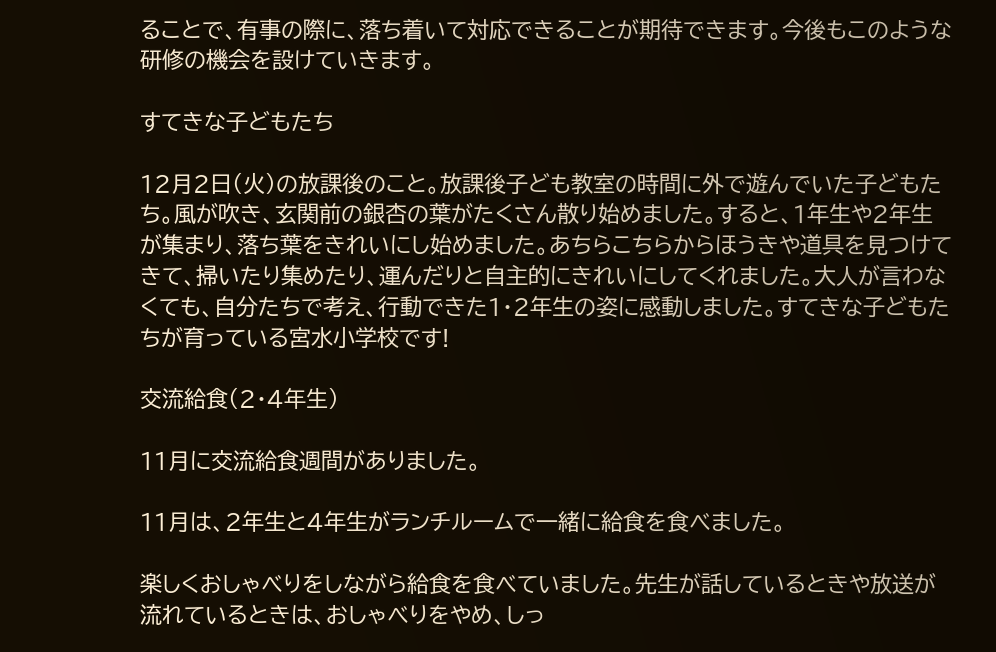ることで、有事の際に、落ち着いて対応できることが期待できます。今後もこのような研修の機会を設けていきます。

すてきな子どもたち

12月2日(火)の放課後のこと。放課後子ども教室の時間に外で遊んでいた子どもたち。風が吹き、玄関前の銀杏の葉がたくさん散り始めました。すると、1年生や2年生が集まり、落ち葉をきれいにし始めました。あちらこちらからほうきや道具を見つけてきて、掃いたり集めたり、運んだりと自主的にきれいにしてくれました。大人が言わなくても、自分たちで考え、行動できた1・2年生の姿に感動しました。すてきな子どもたちが育っている宮水小学校です!

交流給食(2・4年生)

11月に交流給食週間がありました。

11月は、2年生と4年生がランチルームで一緒に給食を食べました。

楽しくおしゃべりをしながら給食を食べていました。先生が話しているときや放送が流れているときは、おしゃべりをやめ、しっ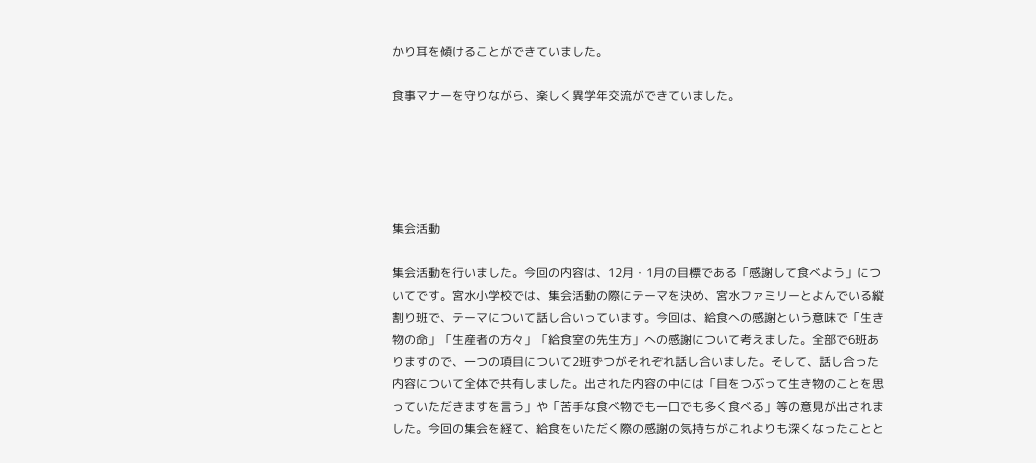かり耳を傾けることができていました。

食事マナーを守りながら、楽しく異学年交流ができていました。





集会活動

集会活動を行いました。今回の内容は、12月・1月の目標である「感謝して食べよう」についてです。宮水小学校では、集会活動の際にテーマを決め、宮水ファミリーとよんでいる縦割り班で、テーマについて話し合いっています。今回は、給食への感謝という意味で「生き物の命」「生産者の方々」「給食室の先生方」への感謝について考えました。全部で6班ありますので、一つの項目について2班ずつがそれぞれ話し合いました。そして、話し合った内容について全体で共有しました。出された内容の中には「目をつぶって生き物のことを思っていただきますを言う」や「苦手な食べ物でも一口でも多く食べる」等の意見が出されました。今回の集会を経て、給食をいただく際の感謝の気持ちがこれよりも深くなったことと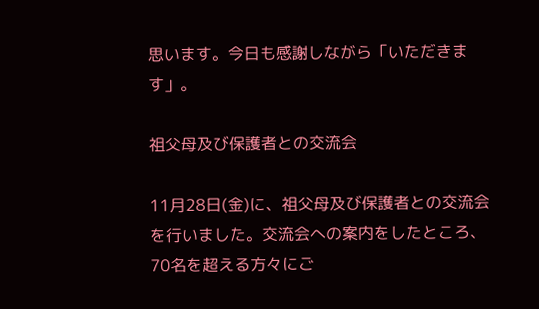思います。今日も感謝しながら「いただきます」。

祖父母及び保護者との交流会

11月28日(金)に、祖父母及び保護者との交流会を行いました。交流会への案内をしたところ、70名を超える方々にご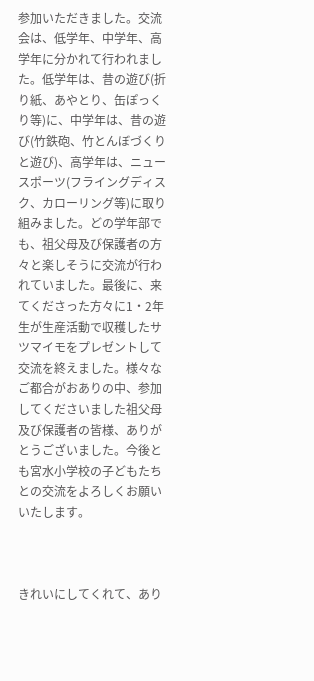参加いただきました。交流会は、低学年、中学年、高学年に分かれて行われました。低学年は、昔の遊び(折り紙、あやとり、缶ぽっくり等)に、中学年は、昔の遊び(竹鉄砲、竹とんぼづくりと遊び)、高学年は、ニュースポーツ(フライングディスク、カローリング等)に取り組みました。どの学年部でも、祖父母及び保護者の方々と楽しそうに交流が行われていました。最後に、来てくださった方々に1・2年生が生産活動で収穫したサツマイモをプレゼントして交流を終えました。様々なご都合がおありの中、参加してくださいました祖父母及び保護者の皆様、ありがとうございました。今後とも宮水小学校の子どもたちとの交流をよろしくお願いいたします。



きれいにしてくれて、あり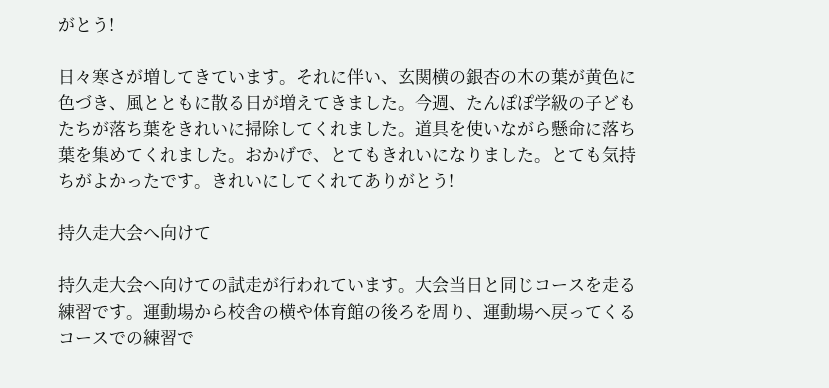がとう!

日々寒さが増してきています。それに伴い、玄関横の銀杏の木の葉が黄色に色づき、風とともに散る日が増えてきました。今週、たんぽぽ学級の子どもたちが落ち葉をきれいに掃除してくれました。道具を使いながら懸命に落ち葉を集めてくれました。おかげで、とてもきれいになりました。とても気持ちがよかったです。きれいにしてくれてありがとう!

持久走大会へ向けて

持久走大会へ向けての試走が行われています。大会当日と同じコースを走る練習です。運動場から校舎の横や体育館の後ろを周り、運動場へ戻ってくるコースでの練習で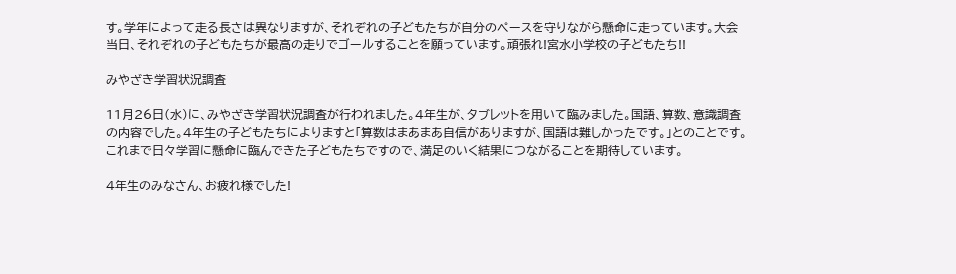す。学年によって走る長さは異なりますが、それぞれの子どもたちが自分のペースを守りながら懸命に走っています。大会当日、それぞれの子どもたちが最高の走りでゴールすることを願っています。頑張れ!宮水小学校の子どもたち!!

みやざき学習状況調査

11月26日(水)に、みやざき学習状況調査が行われました。4年生が、タブレットを用いて臨みました。国語、算数、意識調査の内容でした。4年生の子どもたちによりますと「算数はまあまあ自信がありますが、国語は難しかったです。」とのことです。これまで日々学習に懸命に臨んできた子どもたちですので、満足のいく結果につながることを期待しています。

4年生のみなさん、お疲れ様でした!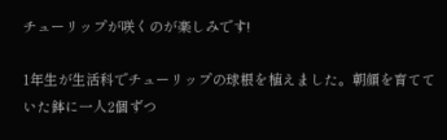チューリップが咲くのが楽しみです!

1年生が生活科でチューリップの球根を植えました。朝顔を育てていた鉢に一人2個ずつ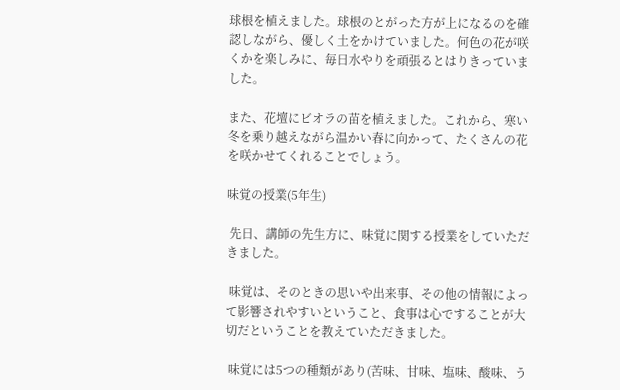球根を植えました。球根のとがった方が上になるのを確認しながら、優しく土をかけていました。何色の花が咲くかを楽しみに、毎日水やりを頑張るとはりきっていました。

また、花壇にビオラの苗を植えました。これから、寒い冬を乗り越えながら温かい春に向かって、たくさんの花を咲かせてくれることでしょう。

味覚の授業(5年生)

 先日、講師の先生方に、味覚に関する授業をしていただきました。

 味覚は、そのときの思いや出来事、その他の情報によって影響されやすいということ、食事は心ですることが大切だということを教えていただきました。

 味覚には5つの種類があり(苦味、甘味、塩味、酸味、う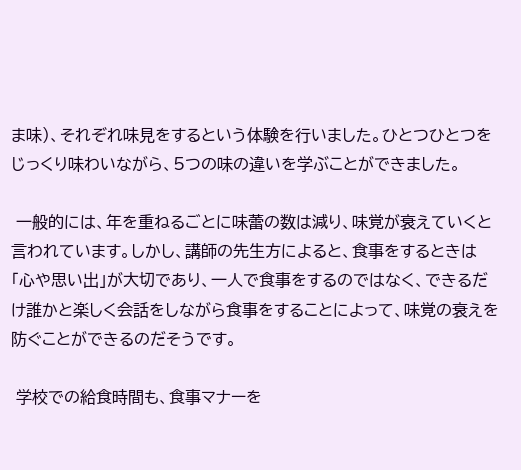ま味)、それぞれ味見をするという体験を行いました。ひとつひとつをじっくり味わいながら、5つの味の違いを学ぶことができました。

 一般的には、年を重ねるごとに味蕾の数は減り、味覚が衰えていくと言われています。しかし、講師の先生方によると、食事をするときは「心や思い出」が大切であり、一人で食事をするのではなく、できるだけ誰かと楽しく会話をしながら食事をすることによって、味覚の衰えを防ぐことができるのだそうです。

 学校での給食時間も、食事マナーを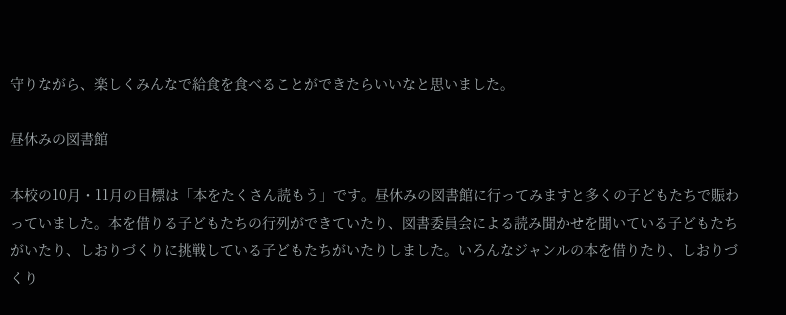守りながら、楽しくみんなで給食を食べることができたらいいなと思いました。

昼休みの図書館

本校の10月・11月の目標は「本をたくさん読もう」です。昼休みの図書館に行ってみますと多くの子どもたちで賑わっていました。本を借りる子どもたちの行列ができていたり、図書委員会による読み聞かせを聞いている子どもたちがいたり、しおりづくりに挑戦している子どもたちがいたりしました。いろんなジャンルの本を借りたり、しおりづくり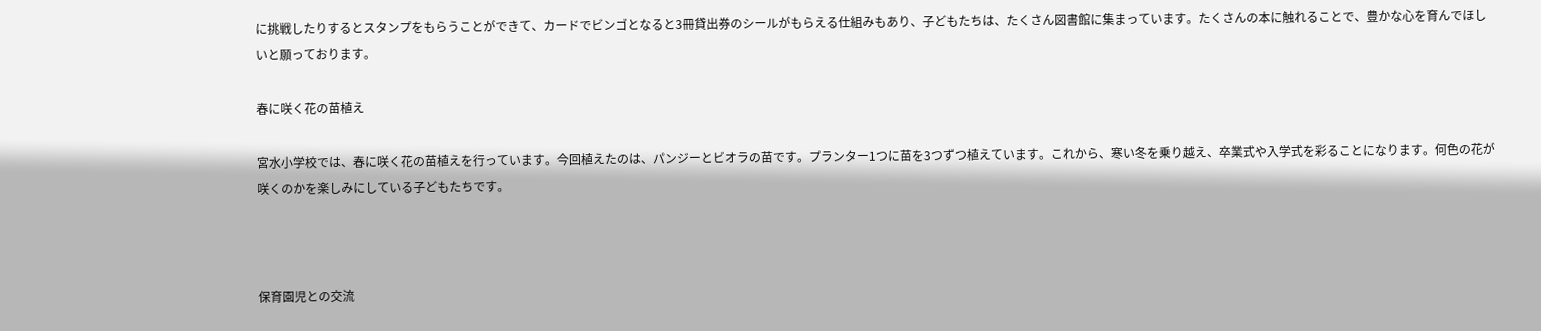に挑戦したりするとスタンプをもらうことができて、カードでビンゴとなると3冊貸出券のシールがもらえる仕組みもあり、子どもたちは、たくさん図書館に集まっています。たくさんの本に触れることで、豊かな心を育んでほしいと願っております。

春に咲く花の苗植え

宮水小学校では、春に咲く花の苗植えを行っています。今回植えたのは、パンジーとビオラの苗です。プランター1つに苗を3つずつ植えています。これから、寒い冬を乗り越え、卒業式や入学式を彩ることになります。何色の花が咲くのかを楽しみにしている子どもたちです。



保育園児との交流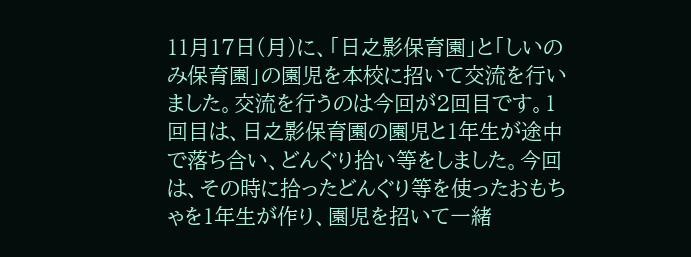11月17日(月)に、「日之影保育園」と「しいのみ保育園」の園児を本校に招いて交流を行いました。交流を行うのは今回が2回目です。1回目は、日之影保育園の園児と1年生が途中で落ち合い、どんぐり拾い等をしました。今回は、その時に拾ったどんぐり等を使ったおもちゃを1年生が作り、園児を招いて一緒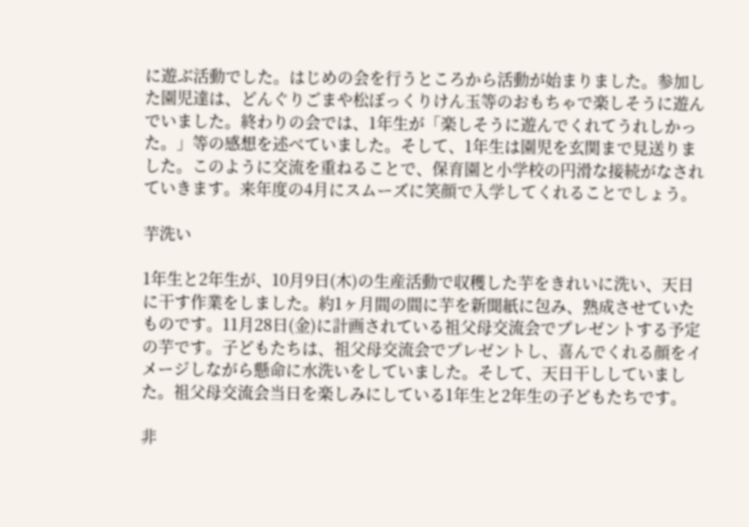に遊ぶ活動でした。はじめの会を行うところから活動が始まりました。参加した園児達は、どんぐりごまや松ぼっくりけん玉等のおもちゃで楽しそうに遊んでいました。終わりの会では、1年生が「楽しそうに遊んでくれてうれしかった。」等の感想を述べていました。そして、1年生は園児を玄関まで見送りました。このように交流を重ねることで、保育園と小学校の円滑な接続がなされていきます。来年度の4月にスムーズに笑顔で入学してくれることでしょう。

芋洗い

1年生と2年生が、10月9日(木)の生産活動で収穫した芋をきれいに洗い、天日に干す作業をしました。約1ヶ月間の間に芋を新聞紙に包み、熟成させていたものです。11月28日(金)に計画されている祖父母交流会でプレゼントする予定の芋です。子どもたちは、祖父母交流会でプレゼントし、喜んでくれる顔をイメージしながら懸命に水洗いをしていました。そして、天日干ししていました。祖父母交流会当日を楽しみにしている1年生と2年生の子どもたちです。

非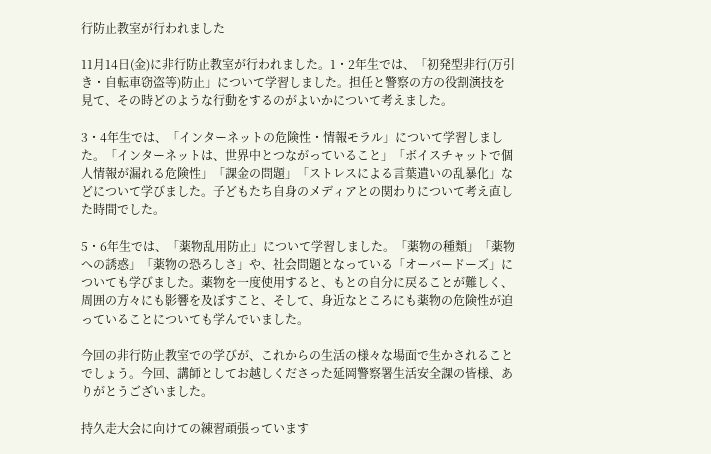行防止教室が行われました

11月14日(金)に非行防止教室が行われました。1・2年生では、「初発型非行(万引き・自転車窃盗等)防止」について学習しました。担任と警察の方の役割演技を見て、その時どのような行動をするのがよいかについて考えました。

3・4年生では、「インターネットの危険性・情報モラル」について学習しました。「インターネットは、世界中とつながっていること」「ボイスチャットで個人情報が漏れる危険性」「課金の問題」「ストレスによる言葉遣いの乱暴化」などについて学びました。子どもたち自身のメディアとの関わりについて考え直した時間でした。

5・6年生では、「薬物乱用防止」について学習しました。「薬物の種類」「薬物への誘惑」「薬物の恐ろしさ」や、社会問題となっている「オーバードーズ」についても学びました。薬物を一度使用すると、もとの自分に戻ることが難しく、周囲の方々にも影響を及ぼすこと、そして、身近なところにも薬物の危険性が迫っていることについても学んでいました。

今回の非行防止教室での学びが、これからの生活の様々な場面で生かされることでしょう。今回、講師としてお越しくださった延岡警察署生活安全課の皆様、ありがとうございました。

持久走大会に向けての練習頑張っています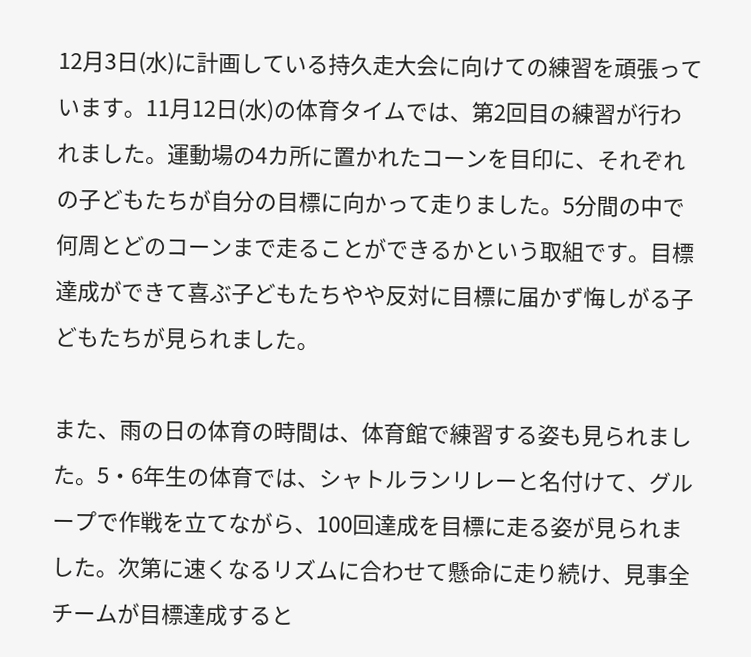12月3日(水)に計画している持久走大会に向けての練習を頑張っています。11月12日(水)の体育タイムでは、第2回目の練習が行われました。運動場の4カ所に置かれたコーンを目印に、それぞれの子どもたちが自分の目標に向かって走りました。5分間の中で何周とどのコーンまで走ることができるかという取組です。目標達成ができて喜ぶ子どもたちやや反対に目標に届かず悔しがる子どもたちが見られました。

また、雨の日の体育の時間は、体育館で練習する姿も見られました。5・6年生の体育では、シャトルランリレーと名付けて、グループで作戦を立てながら、100回達成を目標に走る姿が見られました。次第に速くなるリズムに合わせて懸命に走り続け、見事全チームが目標達成すると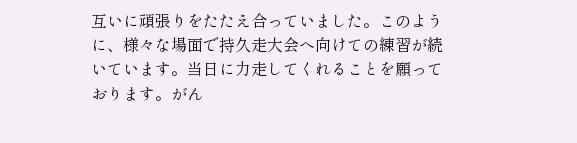互いに頑張りをたたえ合っていました。このように、様々な場面で持久走大会へ向けての練習が続いています。当日に力走してくれることを願っております。がん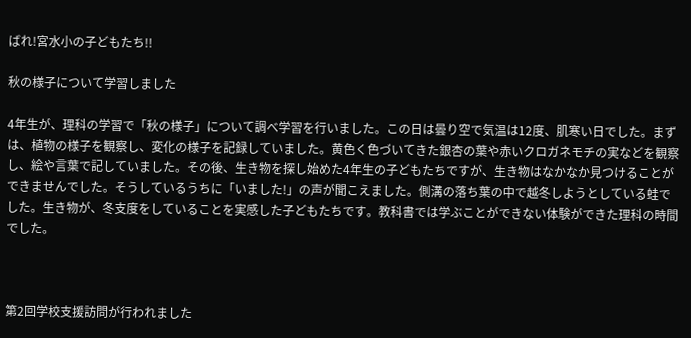ばれ!宮水小の子どもたち!!

秋の様子について学習しました

4年生が、理科の学習で「秋の様子」について調べ学習を行いました。この日は曇り空で気温は12度、肌寒い日でした。まずは、植物の様子を観察し、変化の様子を記録していました。黄色く色づいてきた銀杏の葉や赤いクロガネモチの実などを観察し、絵や言葉で記していました。その後、生き物を探し始めた4年生の子どもたちですが、生き物はなかなか見つけることができませんでした。そうしているうちに「いました!」の声が聞こえました。側溝の落ち葉の中で越冬しようとしている蛙でした。生き物が、冬支度をしていることを実感した子どもたちです。教科書では学ぶことができない体験ができた理科の時間でした。



第2回学校支援訪問が行われました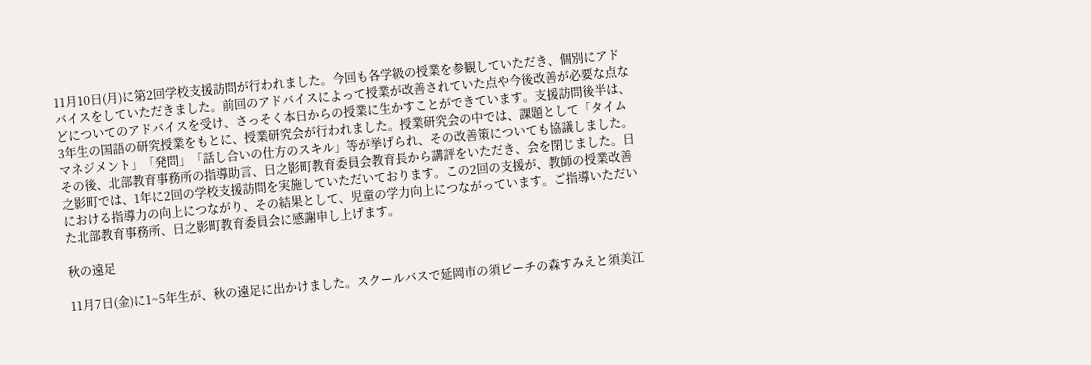11月10日(月)に第2回学校支援訪問が行われました。今回も各学級の授業を参観していただき、個別にアドバイスをしていただきました。前回のアドバイスによって授業が改善されていた点や今後改善が必要な点などについてのアドバイスを受け、さっそく本日からの授業に生かすことができています。支援訪問後半は、3年生の国語の研究授業をもとに、授業研究会が行われました。授業研究会の中では、課題として「タイムマネジメント」「発問」「話し合いの仕方のスキル」等が挙げられ、その改善策についても協議しました。その後、北部教育事務所の指導助言、日之影町教育委員会教育長から講評をいただき、会を閉じました。日之影町では、1年に2回の学校支援訪問を実施していただいております。この2回の支援が、教師の授業改善における指導力の向上につながり、その結果として、児童の学力向上につながっています。ご指導いただいた北部教育事務所、日之影町教育委員会に感謝申し上げます。

秋の遠足

11月7日(金)に1~5年生が、秋の遠足に出かけました。スクールバスで延岡市の須ビーチの森すみえと須美江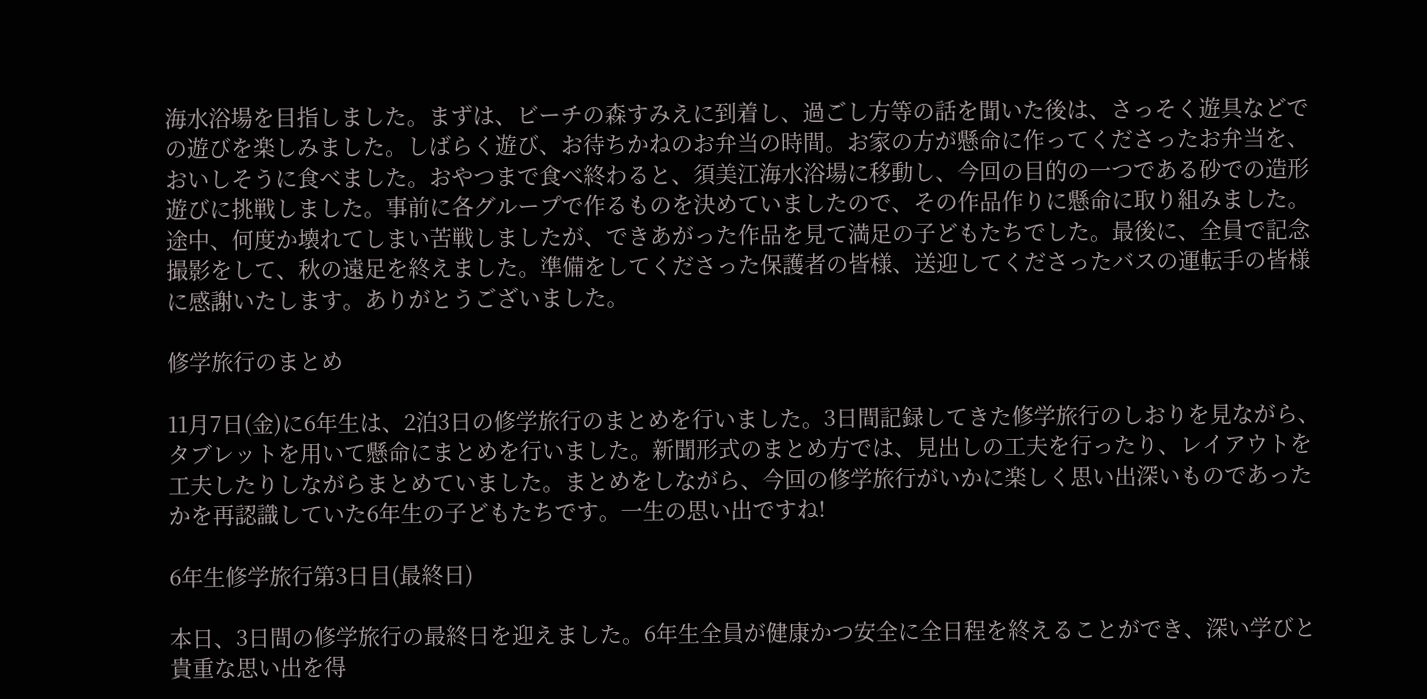海水浴場を目指しました。まずは、ビーチの森すみえに到着し、過ごし方等の話を聞いた後は、さっそく遊具などでの遊びを楽しみました。しばらく遊び、お待ちかねのお弁当の時間。お家の方が懸命に作ってくださったお弁当を、おいしそうに食べました。おやつまで食べ終わると、須美江海水浴場に移動し、今回の目的の一つである砂での造形遊びに挑戦しました。事前に各グループで作るものを決めていましたので、その作品作りに懸命に取り組みました。途中、何度か壊れてしまい苦戦しましたが、できあがった作品を見て満足の子どもたちでした。最後に、全員で記念撮影をして、秋の遠足を終えました。準備をしてくださった保護者の皆様、送迎してくださったバスの運転手の皆様に感謝いたします。ありがとうございました。

修学旅行のまとめ

11月7日(金)に6年生は、2泊3日の修学旅行のまとめを行いました。3日間記録してきた修学旅行のしおりを見ながら、タブレットを用いて懸命にまとめを行いました。新聞形式のまとめ方では、見出しの工夫を行ったり、レイアウトを工夫したりしながらまとめていました。まとめをしながら、今回の修学旅行がいかに楽しく思い出深いものであったかを再認識していた6年生の子どもたちです。一生の思い出ですね!

6年生修学旅行第3日目(最終日)

本日、3日間の修学旅行の最終日を迎えました。6年生全員が健康かつ安全に全日程を終えることができ、深い学びと貴重な思い出を得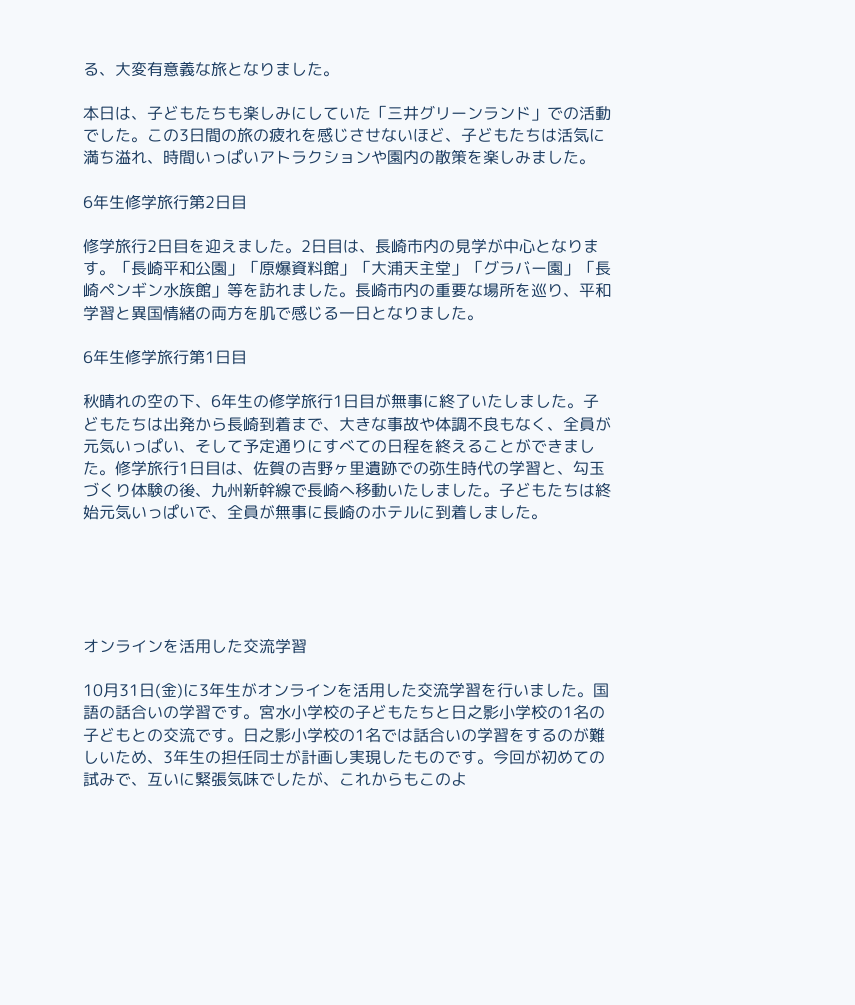る、大変有意義な旅となりました。

本日は、子どもたちも楽しみにしていた「三井グリーンランド」での活動でした。この3日間の旅の疲れを感じさせないほど、子どもたちは活気に満ち溢れ、時間いっぱいアトラクションや園内の散策を楽しみました。

6年生修学旅行第2日目

修学旅行2日目を迎えました。2日目は、長崎市内の見学が中心となります。「長崎平和公園」「原爆資料館」「大浦天主堂」「グラバー園」「長崎ペンギン水族館」等を訪れました。長崎市内の重要な場所を巡り、平和学習と異国情緒の両方を肌で感じる一日となりました。

6年生修学旅行第1日目

秋晴れの空の下、6年生の修学旅行1日目が無事に終了いたしました。子どもたちは出発から長崎到着まで、大きな事故や体調不良もなく、全員が元気いっぱい、そして予定通りにすべての日程を終えることができました。修学旅行1日目は、佐賀の吉野ヶ里遺跡での弥生時代の学習と、勾玉づくり体験の後、九州新幹線で長崎へ移動いたしました。子どもたちは終始元気いっぱいで、全員が無事に長崎のホテルに到着しました。





オンラインを活用した交流学習

10月31日(金)に3年生がオンラインを活用した交流学習を行いました。国語の話合いの学習です。宮水小学校の子どもたちと日之影小学校の1名の子どもとの交流です。日之影小学校の1名では話合いの学習をするのが難しいため、3年生の担任同士が計画し実現したものです。今回が初めての試みで、互いに緊張気味でしたが、これからもこのよ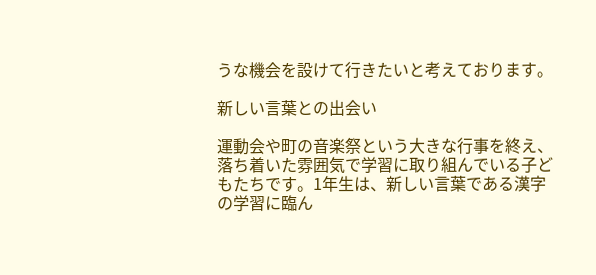うな機会を設けて行きたいと考えております。

新しい言葉との出会い

運動会や町の音楽祭という大きな行事を終え、落ち着いた雰囲気で学習に取り組んでいる子どもたちです。1年生は、新しい言葉である漢字の学習に臨ん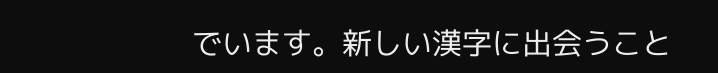でいます。新しい漢字に出会うこと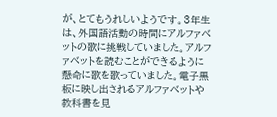が、とてもうれしいようです。3年生は、外国語活動の時間にアルファベットの歌に挑戦していました。アルファベットを読むことができるように懸命に歌を歌っていました。電子黒板に映し出されるアルファベットや教科書を見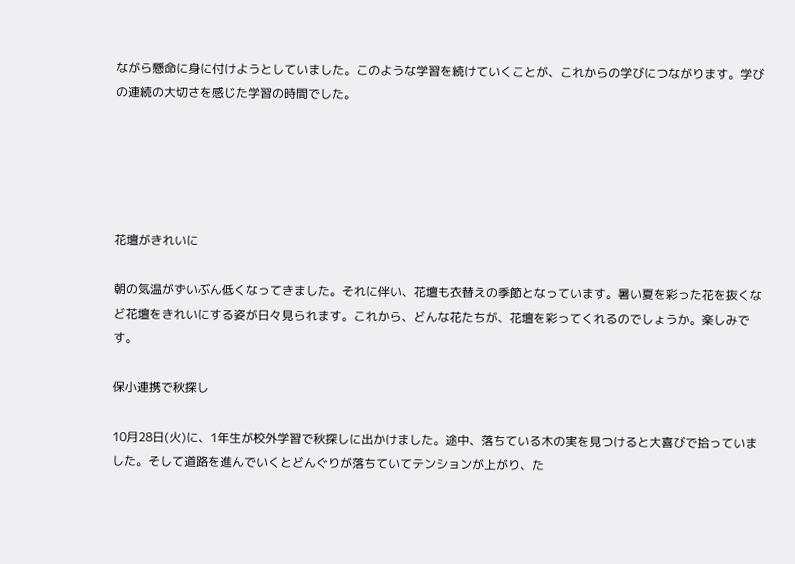ながら懸命に身に付けようとしていました。このような学習を続けていくことが、これからの学びにつながります。学びの連続の大切さを感じた学習の時間でした。





花壇がきれいに

朝の気温がずいぶん低くなってきました。それに伴い、花壇も衣替えの季節となっています。暑い夏を彩った花を抜くなど花壇をきれいにする姿が日々見られます。これから、どんな花たちが、花壇を彩ってくれるのでしょうか。楽しみです。

保小連携で秋探し

10月28日(火)に、1年生が校外学習で秋探しに出かけました。途中、落ちている木の実を見つけると大喜びで拾っていました。そして道路を進んでいくとどんぐりが落ちていてテンションが上がり、た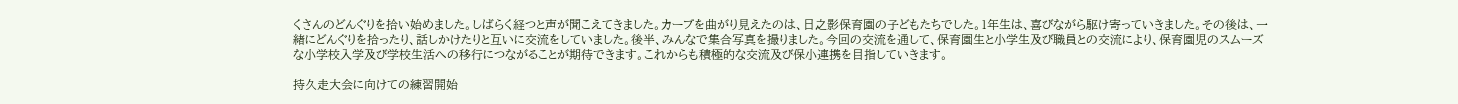くさんのどんぐりを拾い始めました。しばらく経つと声が聞こえてきました。カーブを曲がり見えたのは、日之影保育園の子どもたちでした。1年生は、喜びながら駆け寄っていきました。その後は、一緒にどんぐりを拾ったり、話しかけたりと互いに交流をしていました。後半、みんなで集合写真を撮りました。今回の交流を通して、保育園生と小学生及び職員との交流により、保育園児のスムーズな小学校入学及び学校生活への移行につながることが期待できます。これからも積極的な交流及び保小連携を目指していきます。

持久走大会に向けての練習開始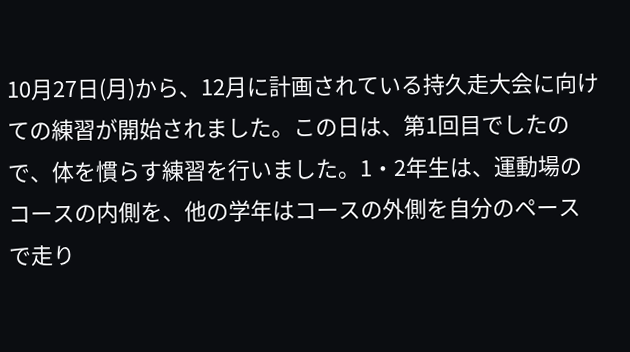10月27日(月)から、12月に計画されている持久走大会に向けての練習が開始されました。この日は、第1回目でしたので、体を慣らす練習を行いました。1・2年生は、運動場のコースの内側を、他の学年はコースの外側を自分のペースで走り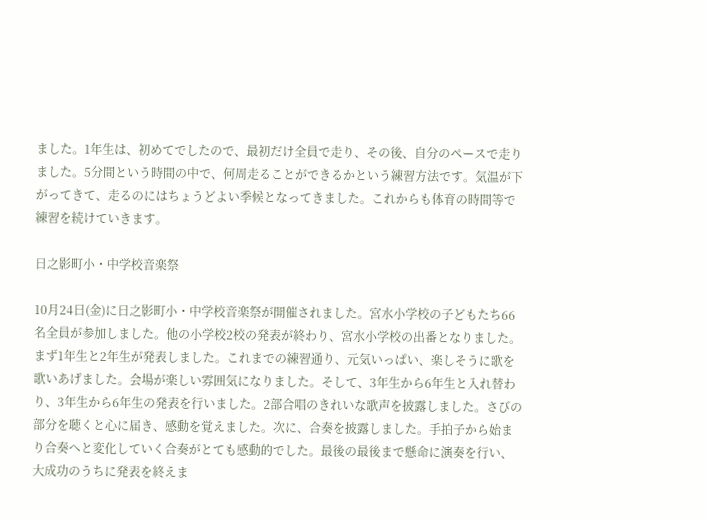ました。1年生は、初めてでしたので、最初だけ全員で走り、その後、自分のペースで走りました。5分間という時間の中で、何周走ることができるかという練習方法です。気温が下がってきて、走るのにはちょうどよい季候となってきました。これからも体育の時間等で練習を続けていきます。

日之影町小・中学校音楽祭

10月24日(金)に日之影町小・中学校音楽祭が開催されました。宮水小学校の子どもたち66名全員が参加しました。他の小学校2校の発表が終わり、宮水小学校の出番となりました。まず1年生と2年生が発表しました。これまでの練習通り、元気いっぱい、楽しそうに歌を歌いあげました。会場が楽しい雰囲気になりました。そして、3年生から6年生と入れ替わり、3年生から6年生の発表を行いました。2部合唱のきれいな歌声を披露しました。さびの部分を聴くと心に届き、感動を覚えました。次に、合奏を披露しました。手拍子から始まり合奏へと変化していく合奏がとても感動的でした。最後の最後まで懸命に演奏を行い、大成功のうちに発表を終えま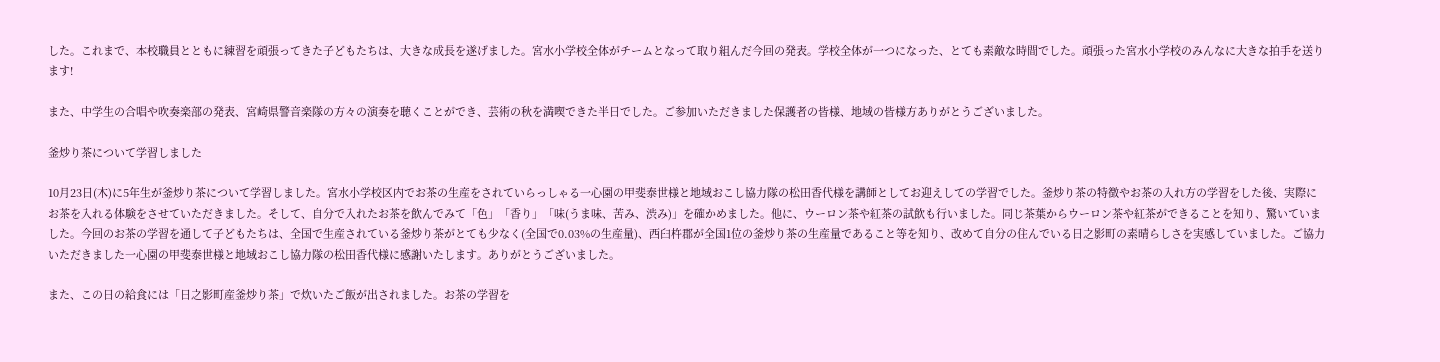した。これまで、本校職員とともに練習を頑張ってきた子どもたちは、大きな成長を遂げました。宮水小学校全体がチームとなって取り組んだ今回の発表。学校全体が一つになった、とても素敵な時間でした。頑張った宮水小学校のみんなに大きな拍手を送ります!

また、中学生の合唱や吹奏楽部の発表、宮崎県警音楽隊の方々の演奏を聴くことができ、芸術の秋を満喫できた半日でした。ご参加いただきました保護者の皆様、地域の皆様方ありがとうございました。

釜炒り茶について学習しました

10月23日(木)に5年生が釜炒り茶について学習しました。宮水小学校区内でお茶の生産をされていらっしゃる一心園の甲斐泰世様と地域おこし協力隊の松田香代様を講師としてお迎えしての学習でした。釜炒り茶の特徴やお茶の入れ方の学習をした後、実際にお茶を入れる体験をさせていただきました。そして、自分で入れたお茶を飲んでみて「色」「香り」「味(うま味、苦み、渋み)」を確かめました。他に、ウーロン茶や紅茶の試飲も行いました。同じ茶葉からウーロン茶や紅茶ができることを知り、驚いていました。今回のお茶の学習を通して子どもたちは、全国で生産されている釜炒り茶がとても少なく(全国で0.03%の生産量)、西臼杵郡が全国1位の釜炒り茶の生産量であること等を知り、改めて自分の住んでいる日之影町の素晴らしさを実感していました。ご協力いただきました一心園の甲斐泰世様と地域おこし協力隊の松田香代様に感謝いたします。ありがとうございました。

また、この日の給食には「日之影町産釜炒り茶」で炊いたご飯が出されました。お茶の学習を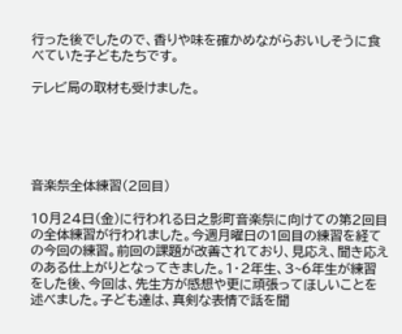行った後でしたので、香りや味を確かめながらおいしそうに食べていた子どもたちです。

テレビ局の取材も受けました。





音楽祭全体練習(2回目)

10月24日(金)に行われる日之影町音楽祭に向けての第2回目の全体練習が行われました。今週月曜日の1回目の練習を経ての今回の練習。前回の課題が改善されており、見応え、聞き応えのある仕上がりとなってきました。1・2年生、3~6年生が練習をした後、今回は、先生方が感想や更に頑張ってほしいことを述べました。子ども達は、真剣な表情で話を聞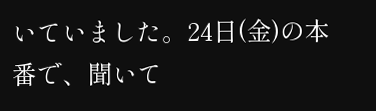いていました。24日(金)の本番で、聞いて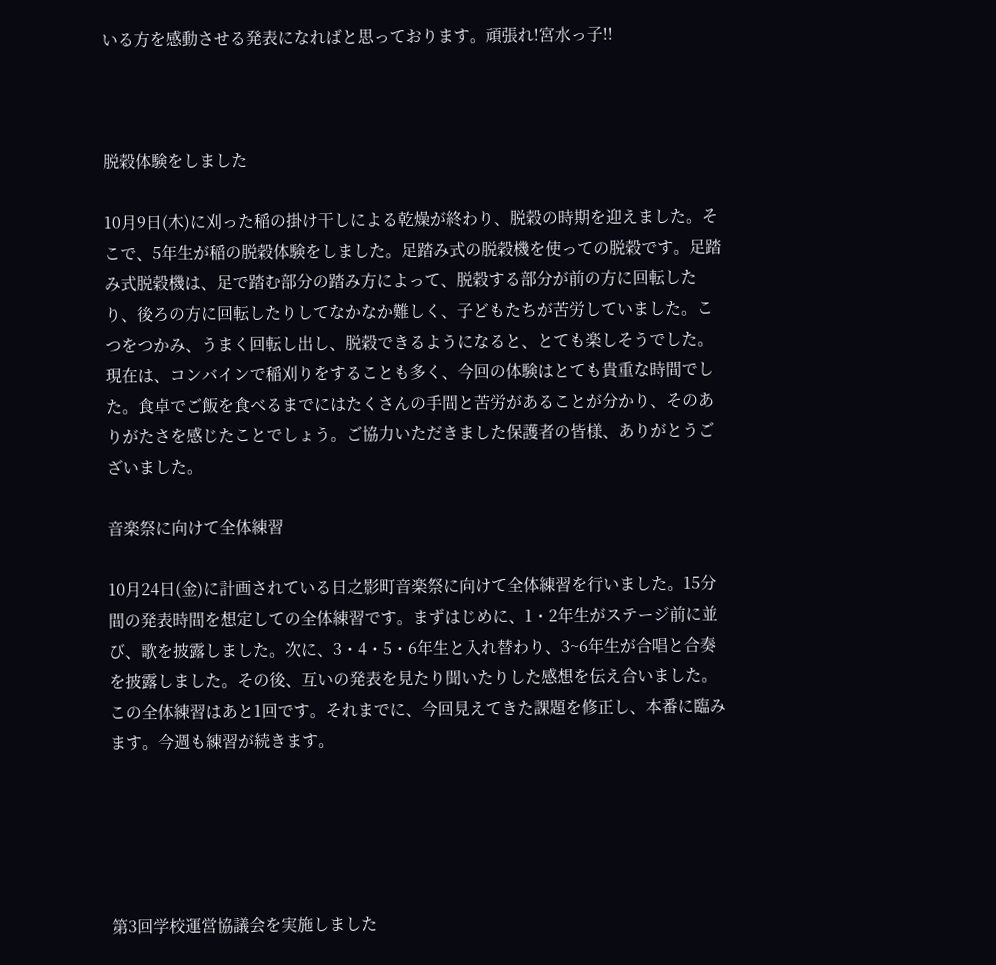いる方を感動させる発表になればと思っております。頑張れ!宮水っ子!!



脱穀体験をしました

10月9日(木)に刈った稲の掛け干しによる乾燥が終わり、脱穀の時期を迎えました。そこで、5年生が稲の脱穀体験をしました。足踏み式の脱穀機を使っての脱穀です。足踏み式脱穀機は、足で踏む部分の踏み方によって、脱穀する部分が前の方に回転したり、後ろの方に回転したりしてなかなか難しく、子どもたちが苦労していました。こつをつかみ、うまく回転し出し、脱穀できるようになると、とても楽しそうでした。現在は、コンバインで稲刈りをすることも多く、今回の体験はとても貴重な時間でした。食卓でご飯を食べるまでにはたくさんの手間と苦労があることが分かり、そのありがたさを感じたことでしょう。ご協力いただきました保護者の皆様、ありがとうございました。

音楽祭に向けて全体練習

10月24日(金)に計画されている日之影町音楽祭に向けて全体練習を行いました。15分間の発表時間を想定しての全体練習です。まずはじめに、1・2年生がステージ前に並び、歌を披露しました。次に、3・4・5・6年生と入れ替わり、3~6年生が合唱と合奏を披露しました。その後、互いの発表を見たり聞いたりした感想を伝え合いました。この全体練習はあと1回です。それまでに、今回見えてきた課題を修正し、本番に臨みます。今週も練習が続きます。





第3回学校運営協議会を実施しました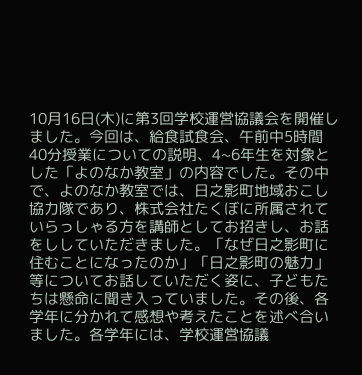10月16日(木)に第3回学校運営協議会を開催しました。今回は、給食試食会、午前中5時間40分授業についての説明、4~6年生を対象とした「よのなか教室」の内容でした。その中で、よのなか教室では、日之影町地域おこし協力隊であり、株式会社たくぼに所属されていらっしゃる方を講師としてお招きし、お話をししていただきました。「なぜ日之影町に住むことになったのか」「日之影町の魅力」等についてお話していただく姿に、子どもたちは懸命に聞き入っていました。その後、各学年に分かれて感想や考えたことを述べ合いました。各学年には、学校運営協議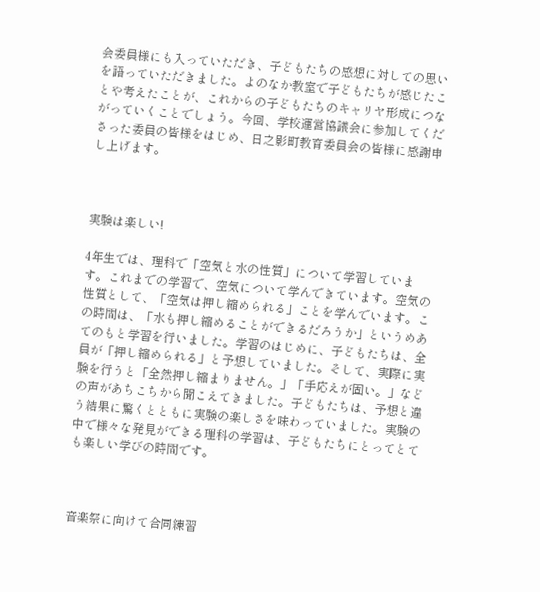会委員様にも入っていただき、子どもたちの感想に対しての思いを語っていただきました。よのなか教室で子どもたちが感じたことや考えたことが、これからの子どもたちのキャリヤ形成につながっていくことでしょう。今回、学校運営協議会に参加してくださった委員の皆様をはじめ、日之影町教育委員会の皆様に感謝申し上げます。



実験は楽しい!

4年生では、理科で「空気と水の性質」について学習しています。これまでの学習で、空気について学んできています。空気の性質として、「空気は押し縮められる」ことを学んでいます。この時間は、「水も押し縮めることができるだろうか」というめあてのもと学習を行いました。学習のはじめに、子どもたちは、全員が「押し縮められる」と予想していました。そして、実際に実験を行うと「全然押し縮まりません。」「手応えが固い。」などの声があちこちから聞こえてきました。子どもたちは、予想と違う結果に驚くとともに実験の楽しさを味わっていました。実験の中で様々な発見ができる理科の学習は、子どもたちにとってとても楽しい学びの時間です。



音楽祭に向けて合同練習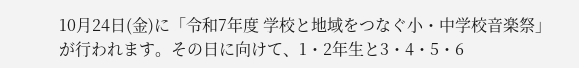10月24日(金)に「令和7年度 学校と地域をつなぐ小・中学校音楽祭」が行われます。その日に向けて、1・2年生と3・4・5・6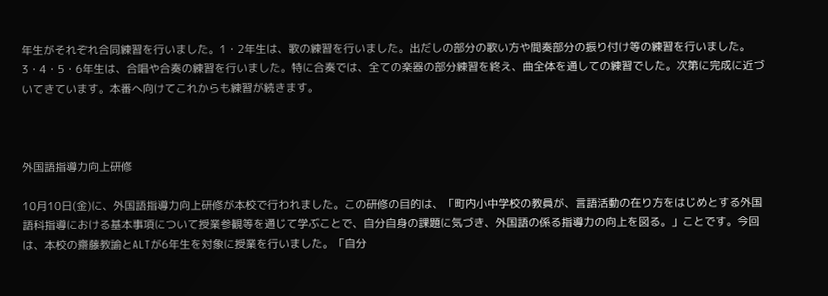年生がそれぞれ合同練習を行いました。1・2年生は、歌の練習を行いました。出だしの部分の歌い方や間奏部分の振り付け等の練習を行いました。3・4・5・6年生は、合唱や合奏の練習を行いました。特に合奏では、全ての楽器の部分練習を終え、曲全体を通しての練習でした。次第に完成に近づいてきています。本番へ向けてこれからも練習が続きます。



外国語指導力向上研修

10月10日(金)に、外国語指導力向上研修が本校で行われました。この研修の目的は、「町内小中学校の教員が、言語活動の在り方をはじめとする外国語科指導における基本事項について授業参観等を通じて学ぶことで、自分自身の課題に気づき、外国語の係る指導力の向上を図る。」ことです。今回は、本校の齋藤教諭とALTが6年生を対象に授業を行いました。「自分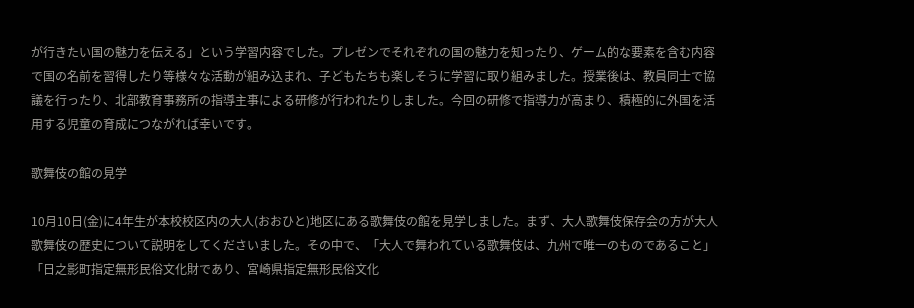が行きたい国の魅力を伝える」という学習内容でした。プレゼンでそれぞれの国の魅力を知ったり、ゲーム的な要素を含む内容で国の名前を習得したり等様々な活動が組み込まれ、子どもたちも楽しそうに学習に取り組みました。授業後は、教員同士で協議を行ったり、北部教育事務所の指導主事による研修が行われたりしました。今回の研修で指導力が高まり、積極的に外国を活用する児童の育成につながれば幸いです。

歌舞伎の館の見学

10月10日(金)に4年生が本校校区内の大人(おおひと)地区にある歌舞伎の館を見学しました。まず、大人歌舞伎保存会の方が大人歌舞伎の歴史について説明をしてくださいました。その中で、「大人で舞われている歌舞伎は、九州で唯一のものであること」「日之影町指定無形民俗文化財であり、宮崎県指定無形民俗文化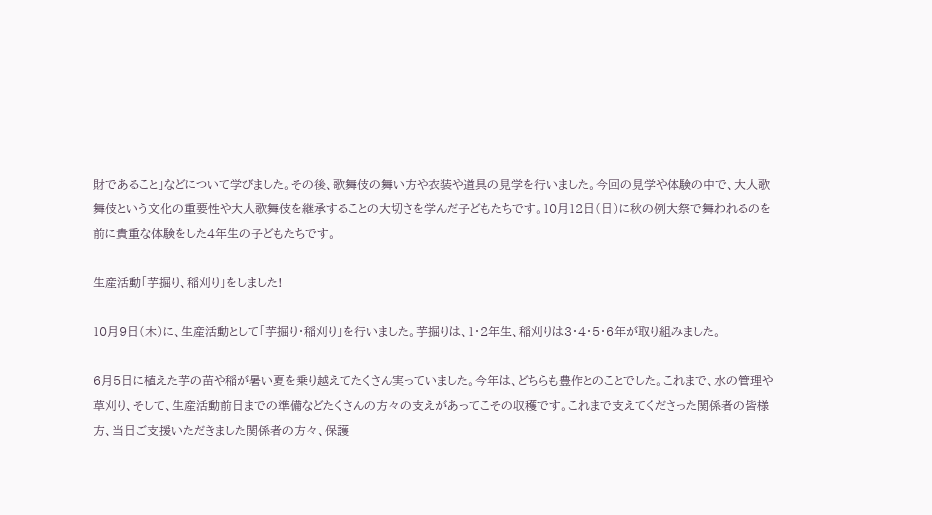財であること」などについて学びました。その後、歌舞伎の舞い方や衣装や道具の見学を行いました。今回の見学や体験の中で、大人歌舞伎という文化の重要性や大人歌舞伎を継承することの大切さを学んだ子どもたちです。10月12日(日)に秋の例大祭で舞われるのを前に貴重な体験をした4年生の子どもたちです。

生産活動「芋掘り、稲刈り」をしました!

10月9日(木)に、生産活動として「芋掘り・稲刈り」を行いました。芋掘りは、1・2年生、稲刈りは3・4・5・6年が取り組みました。

6月5日に植えた芋の苗や稲が暑い夏を乗り越えてたくさん実っていました。今年は、どちらも豊作とのことでした。これまで、水の管理や草刈り、そして、生産活動前日までの準備などたくさんの方々の支えがあってこその収穫です。これまで支えてくださった関係者の皆様方、当日ご支援いただきました関係者の方々、保護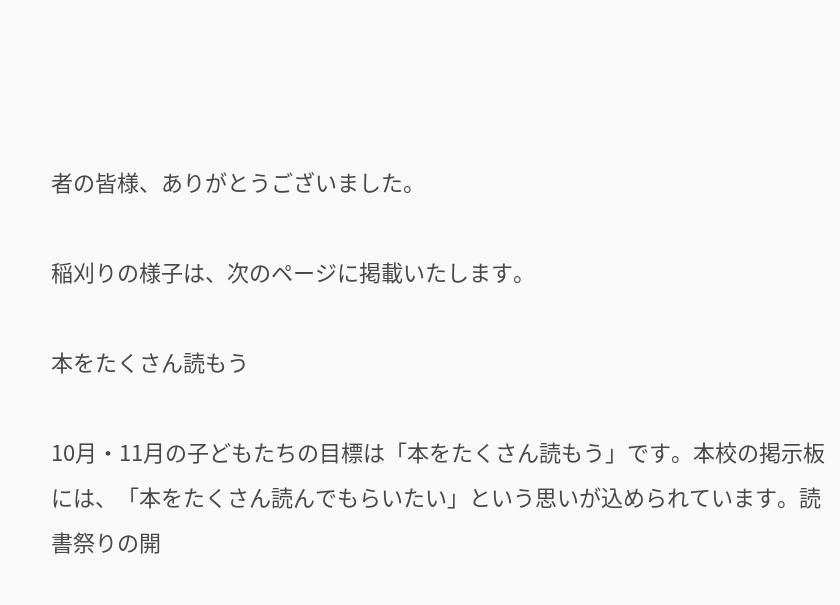者の皆様、ありがとうございました。

稲刈りの様子は、次のページに掲載いたします。

本をたくさん読もう

10月・11月の子どもたちの目標は「本をたくさん読もう」です。本校の掲示板には、「本をたくさん読んでもらいたい」という思いが込められています。読書祭りの開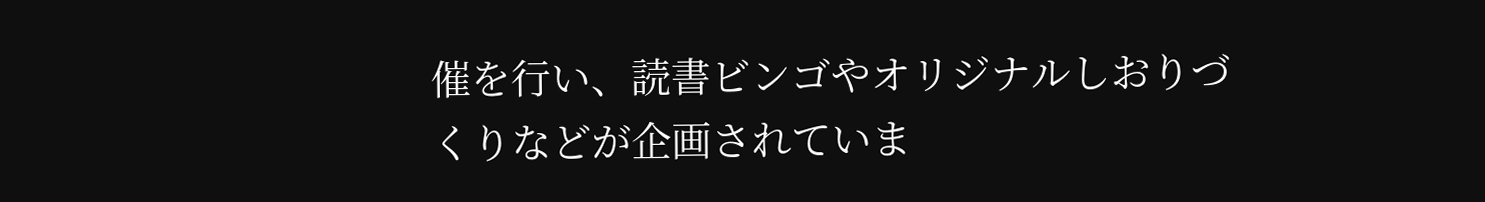催を行い、読書ビンゴやオリジナルしおりづくりなどが企画されていま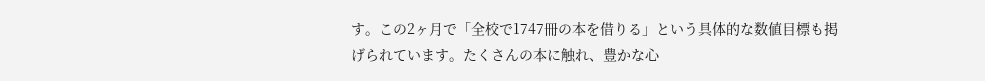す。この2ヶ月で「全校で1747冊の本を借りる」という具体的な数値目標も掲げられています。たくさんの本に触れ、豊かな心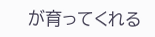が育ってくれる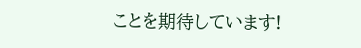ことを期待しています!